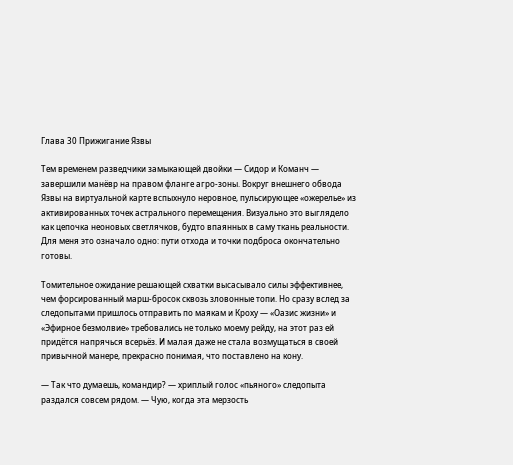Глава 30 Прижигание Язвы

Тем временем разведчики замыкающей двойки — Сидор и Команч — завершили манёвр на правом фланге агро-зоны. Вокруг внешнего обвода Язвы на виртуальной карте вспыхнуло неровное, пульсирующее «ожерелье» из активированных точек астрального перемещения. Визуально это выглядело как цепочка неоновых светлячков, будто впаянных в саму ткань реальности. Для меня это означало одно: пути отхода и точки подброса окончательно готовы.

Томительное ожидание решающей схватки высасывало силы эффективнее, чем форсированный марш-бросок сквозь зловонные топи. Но сразу вслед за следопытами пришлось отправить по маякам и Кроху — «Оазис жизни» и «Эфирное безмолвие» требовались не только моему рейду, на этот раз ей придётся напрячься всерьёз. И малая даже не стала возмущаться в своей привычной манере, прекрасно понимая, что поставлено на кону.

— Так что думаешь, командир? — хриплый голос «пьяного» следопыта раздался совсем рядом. — Чую, когда эта мерзость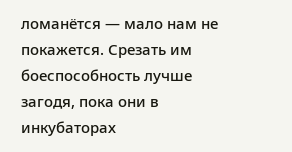ломанётся — мало нам не покажется. Срезать им боеспособность лучше загодя, пока они в инкубаторах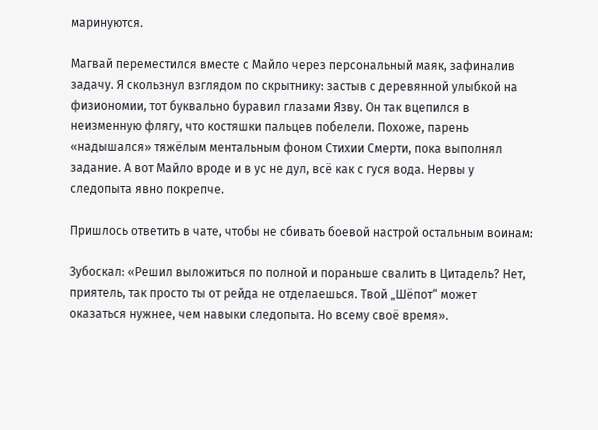маринуются.

Магвай переместился вместе с Майло через персональный маяк, зафиналив задачу. Я скользнул взглядом по скрытнику: застыв с деревянной улыбкой на физиономии, тот буквально буравил глазами Язву. Он так вцепился в неизменную флягу, что костяшки пальцев побелели. Похоже, парень «надышался» тяжёлым ментальным фоном Стихии Смерти, пока выполнял задание. А вот Майло вроде и в ус не дул, всё как с гуся вода. Нервы у следопыта явно покрепче.

Пришлось ответить в чате, чтобы не сбивать боевой настрой остальным воинам:

Зубоскал: «Решил выложиться по полной и пораньше свалить в Цитадель? Нет, приятель, так просто ты от рейда не отделаешься. Твой „Шёпот“ может оказаться нужнее, чем навыки следопыта. Но всему своё время».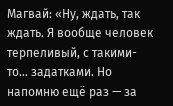Магвай: «Ну, ждать, так ждать. Я вообще человек терпеливый, с такими-то… задатками. Но напомню ещё раз — за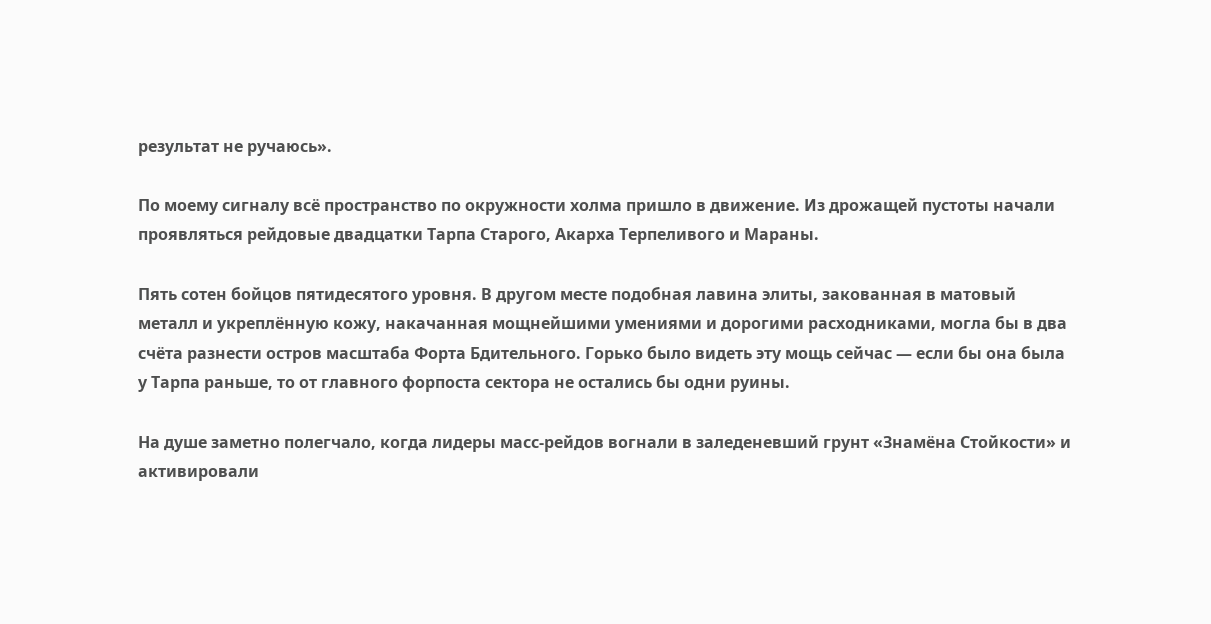результат не ручаюсь».

По моему сигналу всё пространство по окружности холма пришло в движение. Из дрожащей пустоты начали проявляться рейдовые двадцатки Тарпа Старого, Акарха Терпеливого и Мараны.

Пять сотен бойцов пятидесятого уровня. В другом месте подобная лавина элиты, закованная в матовый металл и укреплённую кожу, накачанная мощнейшими умениями и дорогими расходниками, могла бы в два счёта разнести остров масштаба Форта Бдительного. Горько было видеть эту мощь сейчас — если бы она была у Тарпа раньше, то от главного форпоста сектора не остались бы одни руины.

На душе заметно полегчало, когда лидеры масс-рейдов вогнали в заледеневший грунт «Знамёна Стойкости» и активировали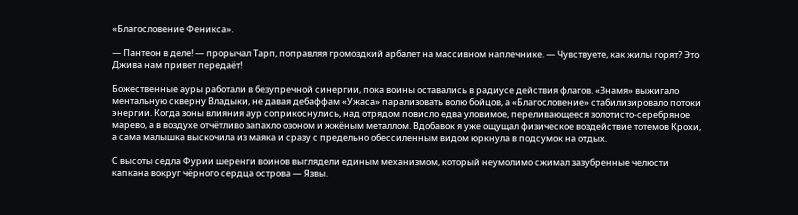«Благословение Феникса».

— Пантеон в деле! — прорычал Тарп, поправляя громоздкий арбалет на массивном наплечнике. — Чувствуете, как жилы горят? Это Джива нам привет передаёт!

Божественные ауры работали в безупречной синергии, пока воины оставались в радиусе действия флагов. «Знамя» выжигало ментальную скверну Владыки, не давая дебаффам «Ужаса» парализовать волю бойцов, а «Благословение» стабилизировало потоки энергии. Когда зоны влияния аур соприкоснулись, над отрядом повисло едва уловимое, переливающееся золотисто-серебряное марево, а в воздухе отчётливо запахло озоном и жжёным металлом. Вдобавок я уже ощущал физическое воздействие тотемов Крохи, а сама малышка выскочила из маяка и сразу с предельно обессиленным видом юркнула в подсумок на отдых.

С высоты седла Фурии шеренги воинов выглядели единым механизмом, который неумолимо сжимал зазубренные челюсти капкана вокруг чёрного сердца острова — Язвы.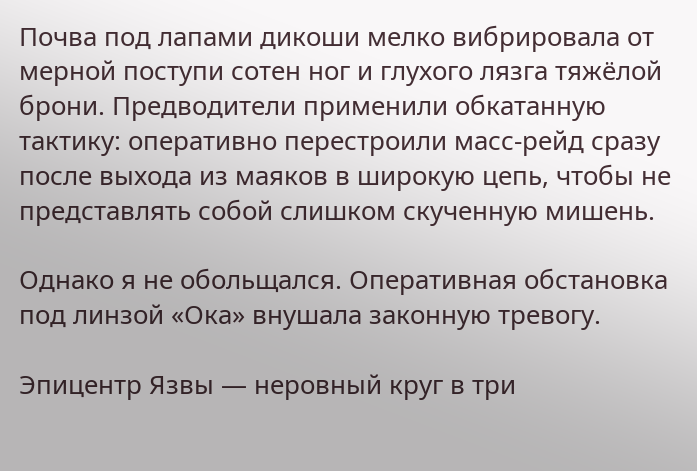Почва под лапами дикоши мелко вибрировала от мерной поступи сотен ног и глухого лязга тяжёлой брони. Предводители применили обкатанную тактику: оперативно перестроили масс-рейд сразу после выхода из маяков в широкую цепь, чтобы не представлять собой слишком скученную мишень.

Однако я не обольщался. Оперативная обстановка под линзой «Ока» внушала законную тревогу.

Эпицентр Язвы — неровный круг в три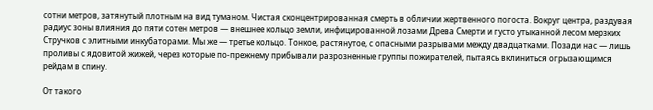сотни метров, затянутый плотным на вид туманом. Чистая сконцентрированная смерть в обличии жертвенного погоста. Вокруг центра, раздувая радиус зоны влияния до пяти сотен метров — внешнее кольцо земли, инфицированной лозами Древа Смерти и густо утыканной лесом мерзких Стручков с элитными инкубаторами. Мы же — третье кольцо. Тонкое, растянутое, с опасными разрывами между двадцатками. Позади нас — лишь проливы с ядовитой жижей, через которые по-прежнему прибывали разрозненные группы пожирателей, пытаясь вклиниться огрызающимся рейдам в спину.

От такого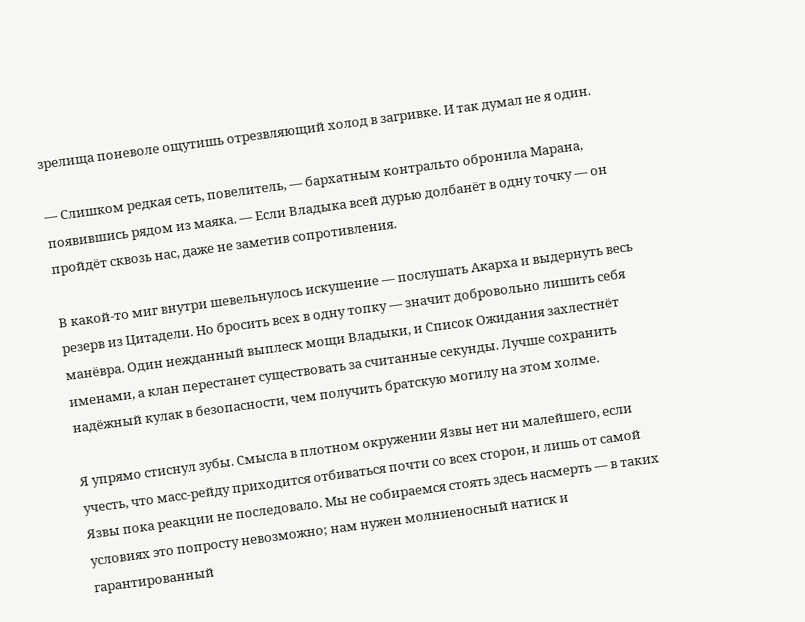зрелища поневоле ощутишь отрезвляющий холод в загривке. И так думал не я один.

— Слишком редкая сеть, повелитель, — бархатным контральто обронила Марана, появившись рядом из маяка. — Если Владыка всей дурью долбанёт в одну точку — он пройдёт сквозь нас, даже не заметив сопротивления.

В какой-то миг внутри шевельнулось искушение — послушать Акарха и выдернуть весь резерв из Цитадели. Но бросить всех в одну топку — значит добровольно лишить себя манёвра. Один нежданный выплеск мощи Владыки, и Список Ожидания захлестнёт именами, а клан перестанет существовать за считанные секунды. Лучше сохранить надёжный кулак в безопасности, чем получить братскую могилу на этом холме.

Я упрямо стиснул зубы. Смысла в плотном окружении Язвы нет ни малейшего, если учесть, что масс-рейду приходится отбиваться почти со всех сторон, и лишь от самой Язвы пока реакции не последовало. Мы не собираемся стоять здесь насмерть — в таких условиях это попросту невозможно; нам нужен молниеносный натиск и гарантированный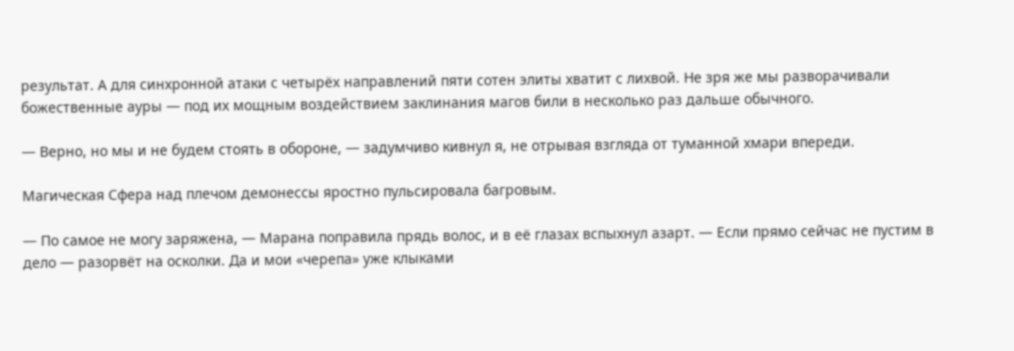результат. А для синхронной атаки с четырёх направлений пяти сотен элиты хватит с лихвой. Не зря же мы разворачивали божественные ауры — под их мощным воздействием заклинания магов били в несколько раз дальше обычного.

— Верно, но мы и не будем стоять в обороне, — задумчиво кивнул я, не отрывая взгляда от туманной хмари впереди.

Магическая Сфера над плечом демонессы яростно пульсировала багровым.

— По самое не могу заряжена, — Марана поправила прядь волос, и в её глазах вспыхнул азарт. — Если прямо сейчас не пустим в дело — разорвёт на осколки. Да и мои «черепа» уже клыками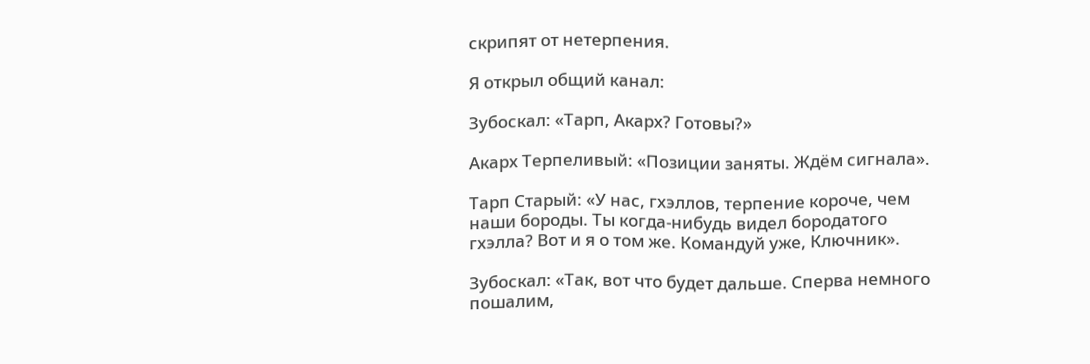скрипят от нетерпения.

Я открыл общий канал:

Зубоскал: «Тарп, Акарх? Готовы?»

Акарх Терпеливый: «Позиции заняты. Ждём сигнала».

Тарп Старый: «У нас, гхэллов, терпение короче, чем наши бороды. Ты когда-нибудь видел бородатого гхэлла? Вот и я о том же. Командуй уже, Ключник».

Зубоскал: «Так, вот что будет дальше. Сперва немного пошалим,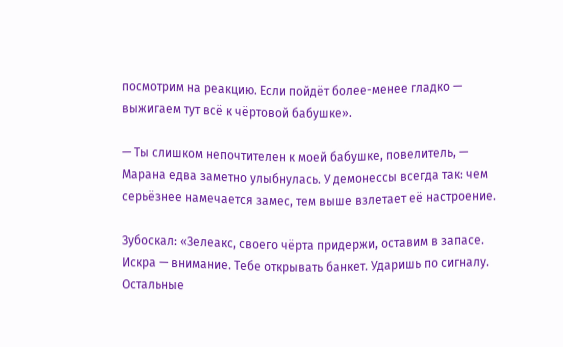посмотрим на реакцию. Если пойдёт более-менее гладко — выжигаем тут всё к чёртовой бабушке».

— Ты слишком непочтителен к моей бабушке, повелитель, — Марана едва заметно улыбнулась. У демонессы всегда так: чем серьёзнее намечается замес, тем выше взлетает её настроение.

Зубоскал: «Зелеакс, своего чёрта придержи, оставим в запасе. Искра — внимание. Тебе открывать банкет. Ударишь по сигналу. Остальные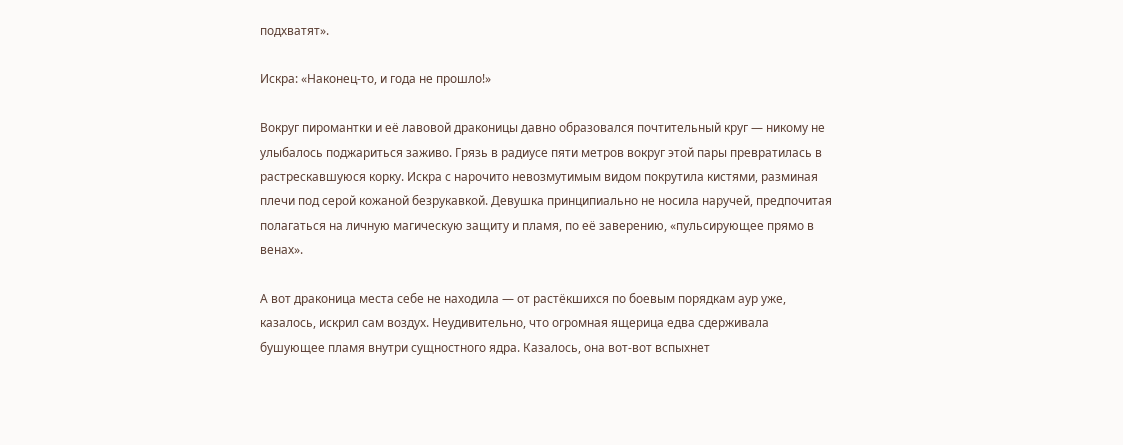подхватят».

Искра: «Наконец-то, и года не прошло!»

Вокруг пиромантки и её лавовой драконицы давно образовался почтительный круг — никому не улыбалось поджариться заживо. Грязь в радиусе пяти метров вокруг этой пары превратилась в растрескавшуюся корку. Искра с нарочито невозмутимым видом покрутила кистями, разминая плечи под серой кожаной безрукавкой. Девушка принципиально не носила наручей, предпочитая полагаться на личную магическую защиту и пламя, по её заверению, «пульсирующее прямо в венах».

А вот драконица места себе не находила — от растёкшихся по боевым порядкам аур уже, казалось, искрил сам воздух. Неудивительно, что огромная ящерица едва сдерживала бушующее пламя внутри сущностного ядра. Казалось, она вот-вот вспыхнет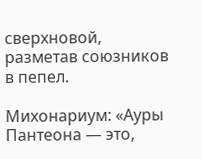сверхновой, разметав союзников в пепел.

Михонариум: «Ауры Пантеона — это,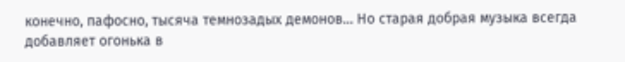конечно, пафосно, тысяча темнозадых демонов… Но старая добрая музыка всегда добавляет огонька в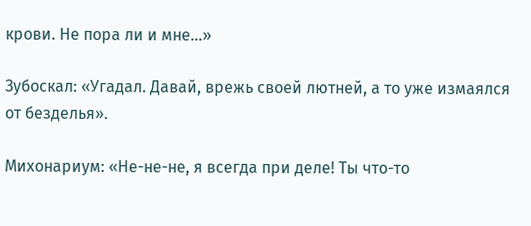крови. Не пора ли и мне…»

Зубоскал: «Угадал. Давай, врежь своей лютней, а то уже измаялся от безделья».

Михонариум: «Не-не-не, я всегда при деле! Ты что-то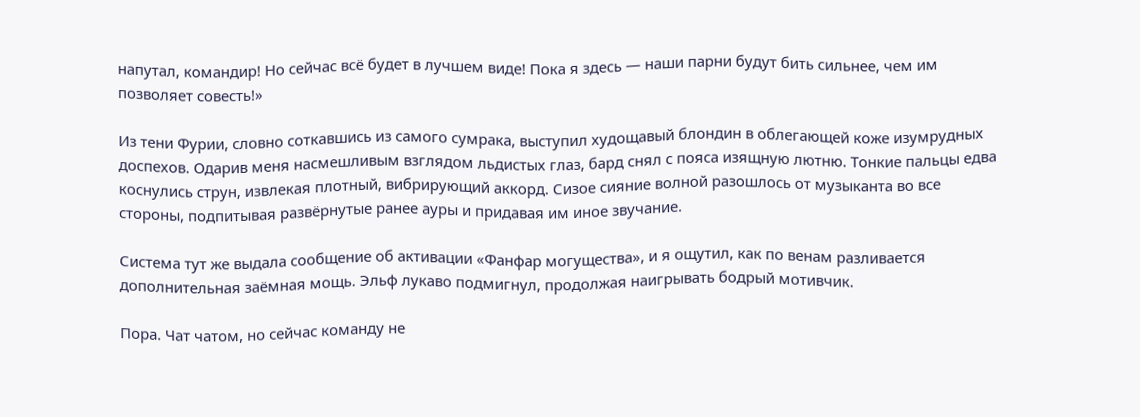напутал, командир! Но сейчас всё будет в лучшем виде! Пока я здесь — наши парни будут бить сильнее, чем им позволяет совесть!»

Из тени Фурии, словно соткавшись из самого сумрака, выступил худощавый блондин в облегающей коже изумрудных доспехов. Одарив меня насмешливым взглядом льдистых глаз, бард снял с пояса изящную лютню. Тонкие пальцы едва коснулись струн, извлекая плотный, вибрирующий аккорд. Сизое сияние волной разошлось от музыканта во все стороны, подпитывая развёрнутые ранее ауры и придавая им иное звучание.

Система тут же выдала сообщение об активации «Фанфар могущества», и я ощутил, как по венам разливается дополнительная заёмная мощь. Эльф лукаво подмигнул, продолжая наигрывать бодрый мотивчик.

Пора. Чат чатом, но сейчас команду не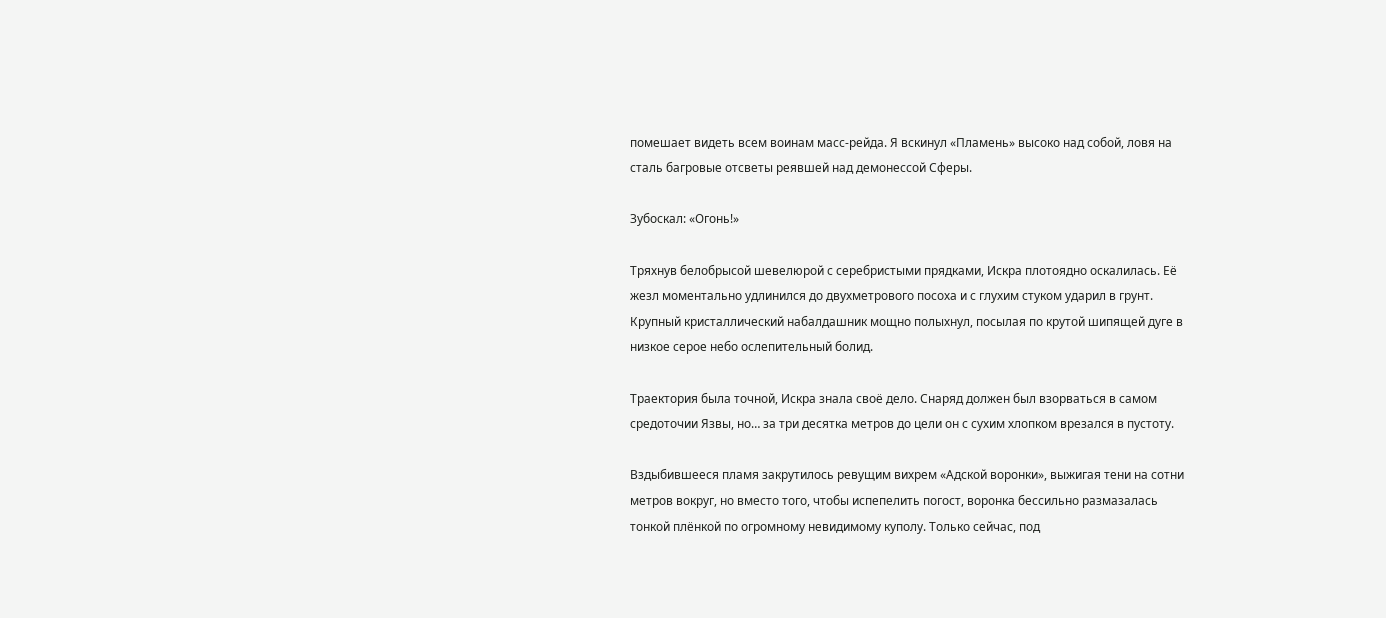помешает видеть всем воинам масс-рейда. Я вскинул «Пламень» высоко над собой, ловя на сталь багровые отсветы реявшей над демонессой Сферы.

Зубоскал: «Огонь!»

Тряхнув белобрысой шевелюрой с серебристыми прядками, Искра плотоядно оскалилась. Её жезл моментально удлинился до двухметрового посоха и с глухим стуком ударил в грунт. Крупный кристаллический набалдашник мощно полыхнул, посылая по крутой шипящей дуге в низкое серое небо ослепительный болид.

Траектория была точной, Искра знала своё дело. Снаряд должен был взорваться в самом средоточии Язвы, но… за три десятка метров до цели он с сухим хлопком врезался в пустоту.

Вздыбившееся пламя закрутилось ревущим вихрем «Адской воронки», выжигая тени на сотни метров вокруг, но вместо того, чтобы испепелить погост, воронка бессильно размазалась тонкой плёнкой по огромному невидимому куполу. Только сейчас, под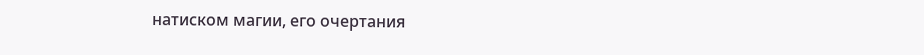натиском магии, его очертания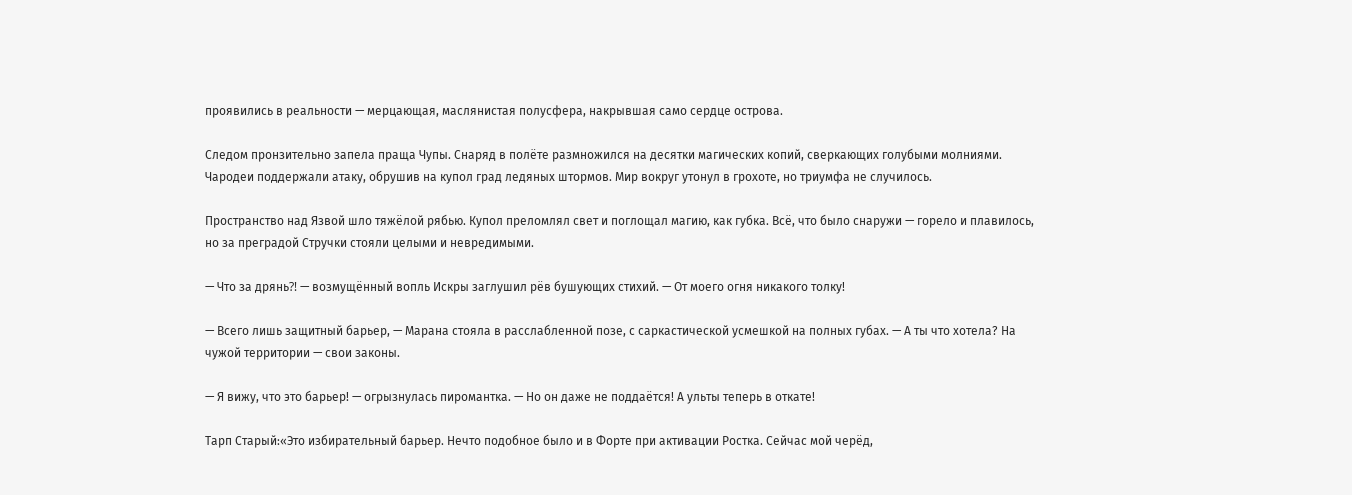проявились в реальности — мерцающая, маслянистая полусфера, накрывшая само сердце острова.

Следом пронзительно запела праща Чупы. Снаряд в полёте размножился на десятки магических копий, сверкающих голубыми молниями. Чародеи поддержали атаку, обрушив на купол град ледяных штормов. Мир вокруг утонул в грохоте, но триумфа не случилось.

Пространство над Язвой шло тяжёлой рябью. Купол преломлял свет и поглощал магию, как губка. Всё, что было снаружи — горело и плавилось, но за преградой Стручки стояли целыми и невредимыми.

— Что за дрянь⁈ — возмущённый вопль Искры заглушил рёв бушующих стихий. — От моего огня никакого толку!

— Всего лишь защитный барьер, — Марана стояла в расслабленной позе, с саркастической усмешкой на полных губах. — А ты что хотела? На чужой территории — свои законы.

— Я вижу, что это барьер! — огрызнулась пиромантка. — Но он даже не поддаётся! А ульты теперь в откате!

Тарп Старый:«Это избирательный барьер. Нечто подобное было и в Форте при активации Ростка. Сейчас мой черёд,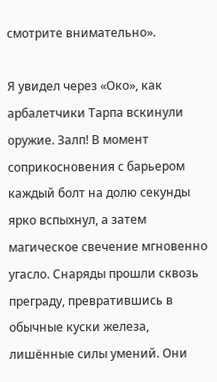смотрите внимательно».

Я увидел через «Око», как арбалетчики Тарпа вскинули оружие. Залп! В момент соприкосновения с барьером каждый болт на долю секунды ярко вспыхнул, а затем магическое свечение мгновенно угасло. Снаряды прошли сквозь преграду, превратившись в обычные куски железа, лишённые силы умений. Они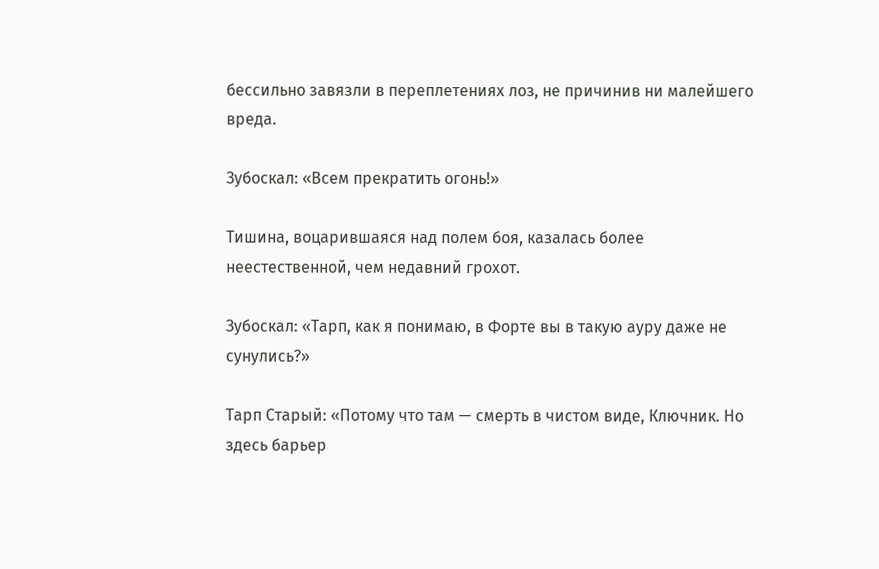бессильно завязли в переплетениях лоз, не причинив ни малейшего вреда.

Зубоскал: «Всем прекратить огонь!»

Тишина, воцарившаяся над полем боя, казалась более неестественной, чем недавний грохот.

Зубоскал: «Тарп, как я понимаю, в Форте вы в такую ауру даже не сунулись?»

Тарп Старый: «Потому что там — смерть в чистом виде, Ключник. Но здесь барьер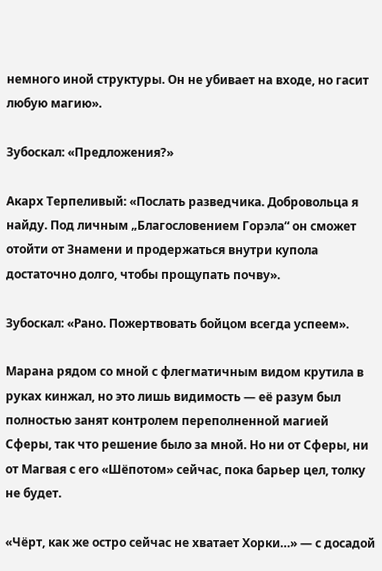немного иной структуры. Он не убивает на входе, но гасит любую магию».

Зубоскал: «Предложения?»

Акарх Терпеливый: «Послать разведчика. Добровольца я найду. Под личным „Благословением Горэла“ он сможет отойти от Знамени и продержаться внутри купола достаточно долго, чтобы прощупать почву».

Зубоскал: «Рано. Пожертвовать бойцом всегда успеем».

Марана рядом со мной с флегматичным видом крутила в руках кинжал, но это лишь видимость — её разум был полностью занят контролем переполненной магией Сферы, так что решение было за мной. Но ни от Сферы, ни от Магвая с его «Шёпотом» сейчас, пока барьер цел, толку не будет.

«Чёрт, как же остро сейчас не хватает Хорки…» — с досадой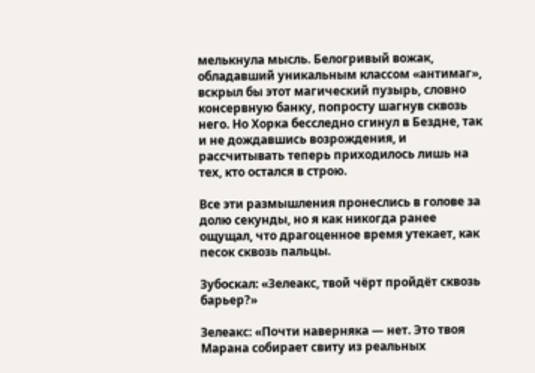мелькнула мысль. Белогривый вожак, обладавший уникальным классом «антимаг», вскрыл бы этот магический пузырь, словно консервную банку, попросту шагнув сквозь него. Но Хорка бесследно сгинул в Бездне, так и не дождавшись возрождения, и рассчитывать теперь приходилось лишь на тех, кто остался в строю.

Все эти размышления пронеслись в голове за долю секунды, но я как никогда ранее ощущал, что драгоценное время утекает, как песок сквозь пальцы.

Зубоскал: «Зелеакс, твой чёрт пройдёт сквозь барьер?»

Зелеакс: «Почти наверняка — нет. Это твоя Марана собирает свиту из реальных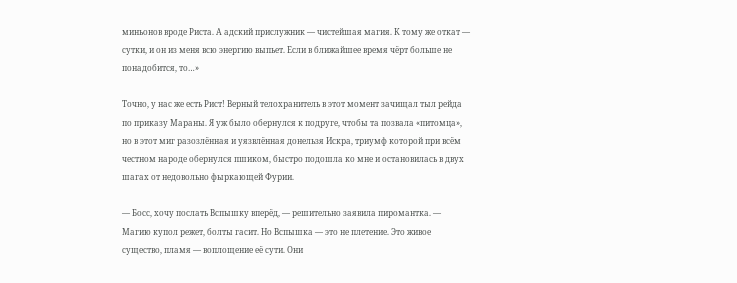миньонов вроде Риста. А адский прислужник — чистейшая магия. К тому же откат — сутки, и он из меня всю энергию выпьет. Если в ближайшее время чёрт больше не понадобится, то…»

Точно, у нас же есть Рист! Верный телохранитель в этот момент зачищал тыл рейда по приказу Мараны. Я уж было обернулся к подруге, чтобы та позвала «питомца», но в этот миг разозлённая и уязвлённая донельзя Искра, триумф которой при всём честном народе обернулся пшиком, быстро подошла ко мне и остановилась в двух шагах от недовольно фыркающей Фурии.

— Босс, хочу послать Вспышку вперёд, — решительно заявила пиромантка. — Магию купол режет, болты гасит. Но Вспышка — это не плетение. Это живое существо, пламя — воплощение её сути. Они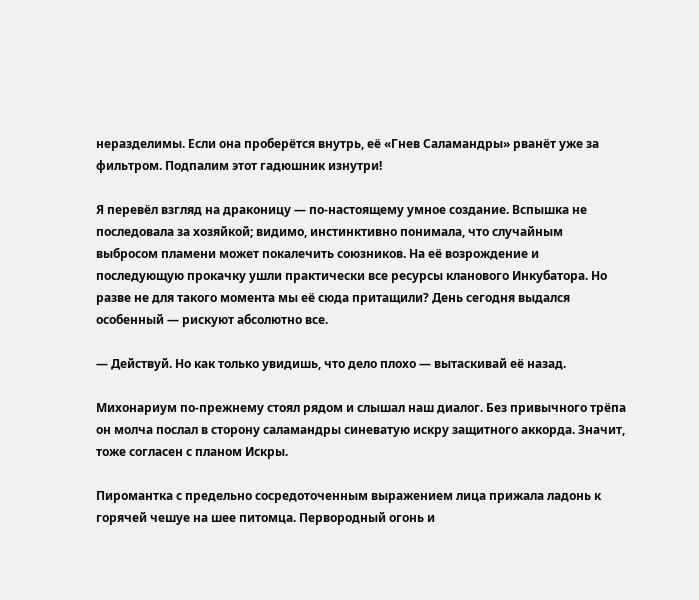неразделимы. Если она проберётся внутрь, её «Гнев Саламандры» рванёт уже за фильтром. Подпалим этот гадюшник изнутри!

Я перевёл взгляд на драконицу — по-настоящему умное создание. Вспышка не последовала за хозяйкой; видимо, инстинктивно понимала, что случайным выбросом пламени может покалечить союзников. На её возрождение и последующую прокачку ушли практически все ресурсы кланового Инкубатора. Но разве не для такого момента мы её сюда притащили? День сегодня выдался особенный — рискуют абсолютно все.

— Действуй. Но как только увидишь, что дело плохо — вытаскивай её назад.

Михонариум по-прежнему стоял рядом и слышал наш диалог. Без привычного трёпа он молча послал в сторону саламандры синеватую искру защитного аккорда. Значит, тоже согласен с планом Искры.

Пиромантка с предельно сосредоточенным выражением лица прижала ладонь к горячей чешуе на шее питомца. Первородный огонь и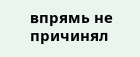впрямь не причинял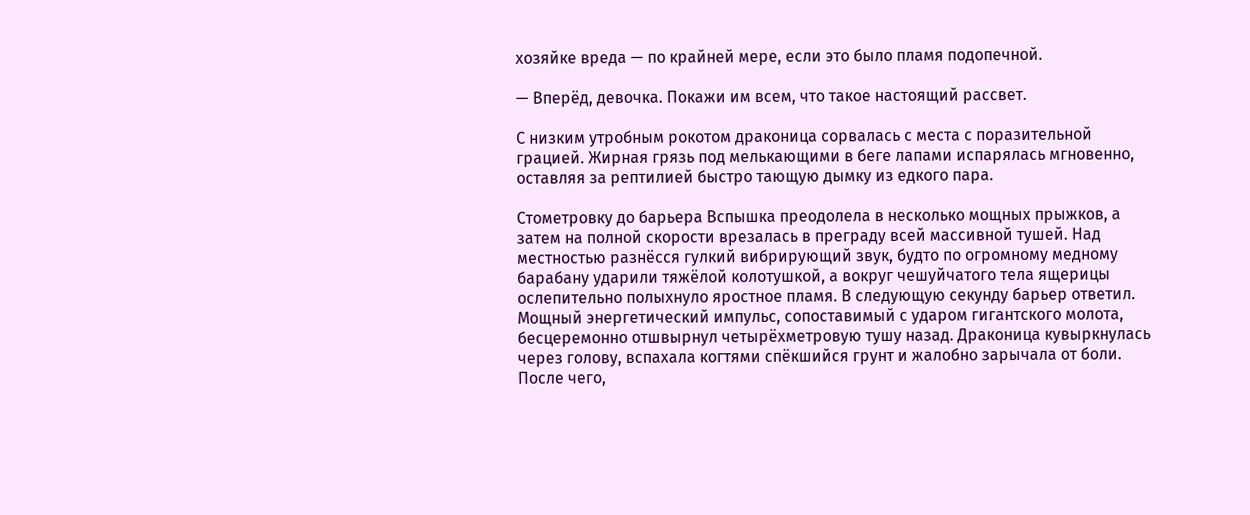хозяйке вреда — по крайней мере, если это было пламя подопечной.

— Вперёд, девочка. Покажи им всем, что такое настоящий рассвет.

С низким утробным рокотом драконица сорвалась с места с поразительной грацией. Жирная грязь под мелькающими в беге лапами испарялась мгновенно, оставляя за рептилией быстро тающую дымку из едкого пара.

Стометровку до барьера Вспышка преодолела в несколько мощных прыжков, а затем на полной скорости врезалась в преграду всей массивной тушей. Над местностью разнёсся гулкий вибрирующий звук, будто по огромному медному барабану ударили тяжёлой колотушкой, а вокруг чешуйчатого тела ящерицы ослепительно полыхнуло яростное пламя. В следующую секунду барьер ответил. Мощный энергетический импульс, сопоставимый с ударом гигантского молота, бесцеремонно отшвырнул четырёхметровую тушу назад. Драконица кувыркнулась через голову, вспахала когтями спёкшийся грунт и жалобно зарычала от боли. После чего,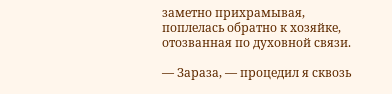заметно прихрамывая, поплелась обратно к хозяйке, отозванная по духовной связи.

— Зараза, — процедил я сквозь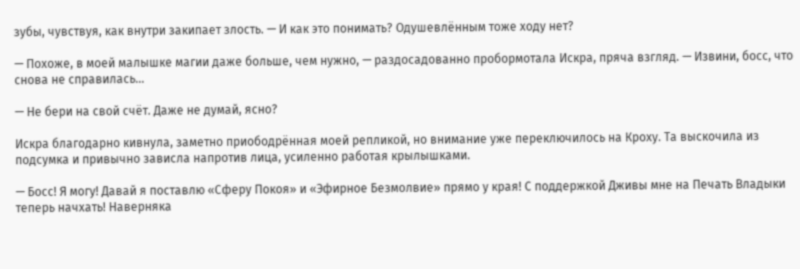зубы, чувствуя, как внутри закипает злость. — И как это понимать? Одушевлённым тоже ходу нет?

— Похоже, в моей малышке магии даже больше, чем нужно, — раздосадованно пробормотала Искра, пряча взгляд. — Извини, босс, что снова не справилась…

— Не бери на свой счёт. Даже не думай, ясно?

Искра благодарно кивнула, заметно приободрённая моей репликой, но внимание уже переключилось на Кроху. Та выскочила из подсумка и привычно зависла напротив лица, усиленно работая крылышками.

— Босс! Я могу! Давай я поставлю «Сферу Покоя» и «Эфирное Безмолвие» прямо у края! С поддержкой Дживы мне на Печать Владыки теперь начхать! Наверняка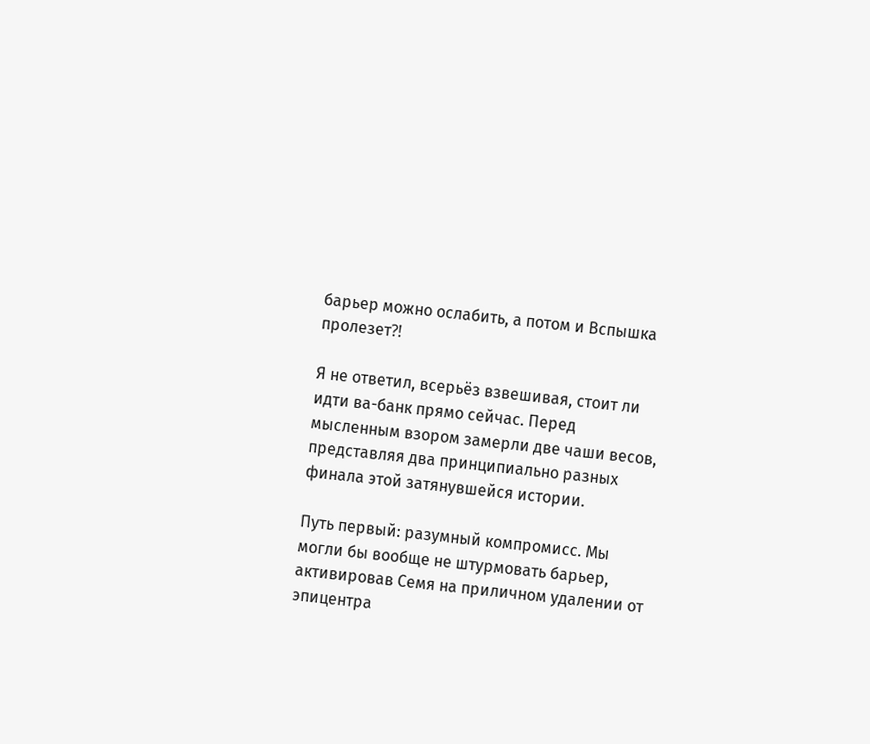барьер можно ослабить, а потом и Вспышка пролезет⁈

Я не ответил, всерьёз взвешивая, стоит ли идти ва-банк прямо сейчас. Перед мысленным взором замерли две чаши весов, представляя два принципиально разных финала этой затянувшейся истории.

Путь первый: разумный компромисс. Мы могли бы вообще не штурмовать барьер, активировав Семя на приличном удалении от эпицентра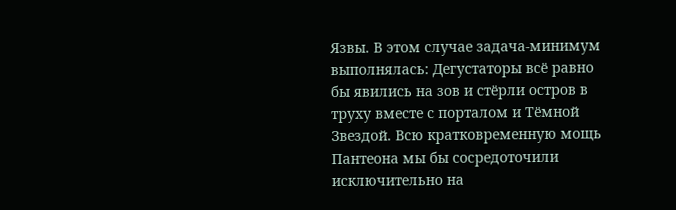Язвы. В этом случае задача-минимум выполнялась: Дегустаторы всё равно бы явились на зов и стёрли остров в труху вместе с порталом и Тёмной Звездой. Всю кратковременную мощь Пантеона мы бы сосредоточили исключительно на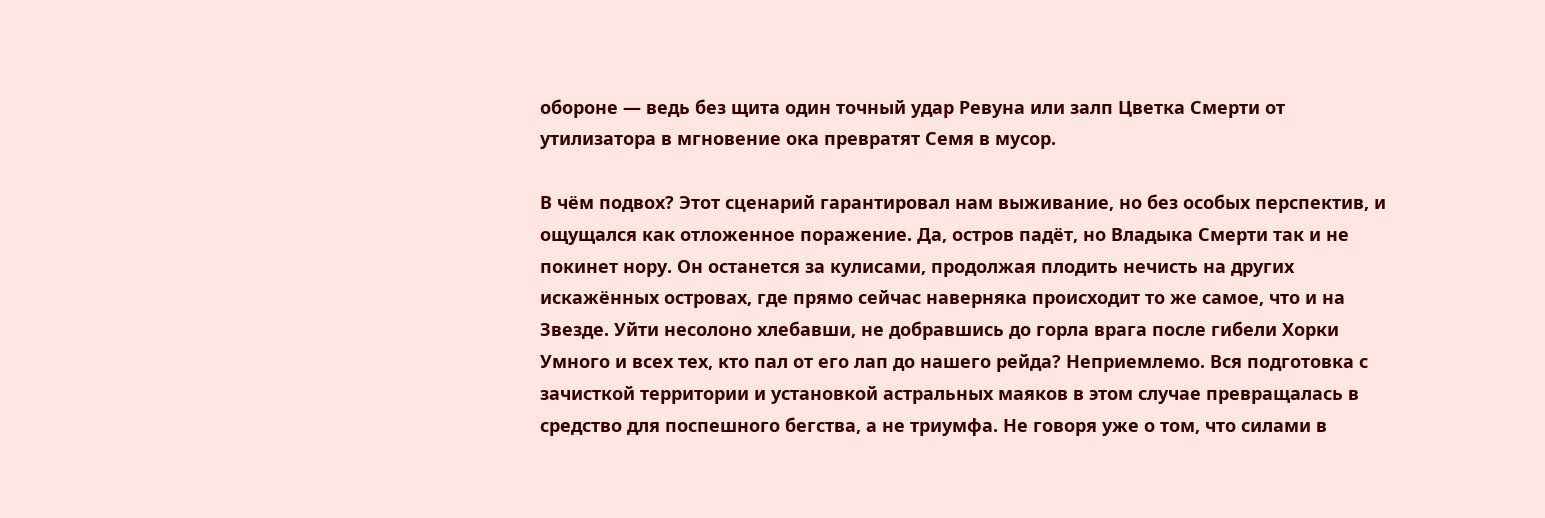обороне — ведь без щита один точный удар Ревуна или залп Цветка Смерти от утилизатора в мгновение ока превратят Семя в мусор.

В чём подвох? Этот сценарий гарантировал нам выживание, но без особых перспектив, и ощущался как отложенное поражение. Да, остров падёт, но Владыка Смерти так и не покинет нору. Он останется за кулисами, продолжая плодить нечисть на других искажённых островах, где прямо сейчас наверняка происходит то же самое, что и на Звезде. Уйти несолоно хлебавши, не добравшись до горла врага после гибели Хорки Умного и всех тех, кто пал от его лап до нашего рейда? Неприемлемо. Вся подготовка с зачисткой территории и установкой астральных маяков в этом случае превращалась в средство для поспешного бегства, а не триумфа. Не говоря уже о том, что силами в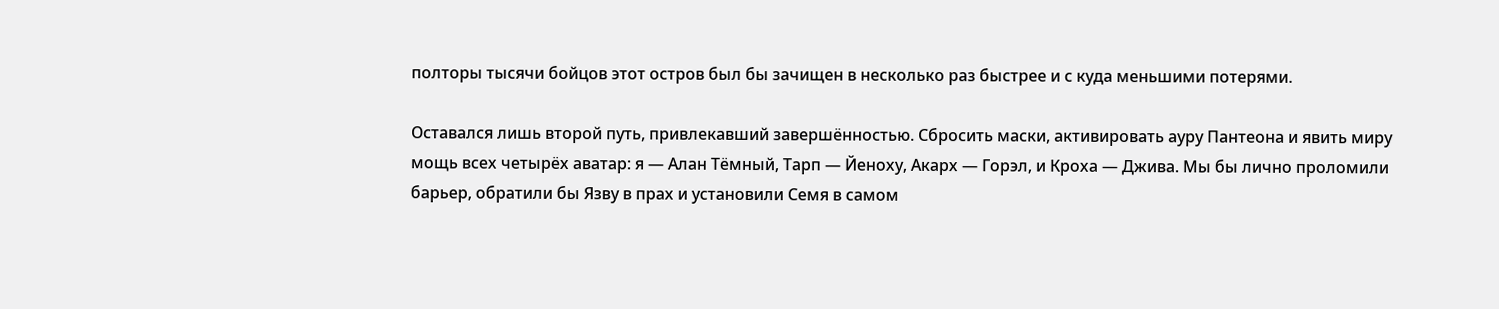полторы тысячи бойцов этот остров был бы зачищен в несколько раз быстрее и с куда меньшими потерями.

Оставался лишь второй путь, привлекавший завершённостью. Сбросить маски, активировать ауру Пантеона и явить миру мощь всех четырёх аватар: я — Алан Тёмный, Тарп — Йеноху, Акарх — Горэл, и Кроха — Джива. Мы бы лично проломили барьер, обратили бы Язву в прах и установили Семя в самом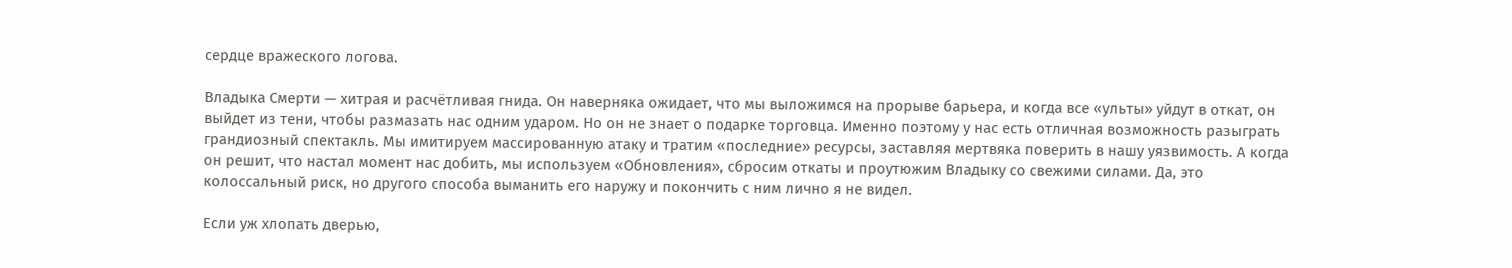сердце вражеского логова.

Владыка Смерти — хитрая и расчётливая гнида. Он наверняка ожидает, что мы выложимся на прорыве барьера, и когда все «ульты» уйдут в откат, он выйдет из тени, чтобы размазать нас одним ударом. Но он не знает о подарке торговца. Именно поэтому у нас есть отличная возможность разыграть грандиозный спектакль. Мы имитируем массированную атаку и тратим «последние» ресурсы, заставляя мертвяка поверить в нашу уязвимость. А когда он решит, что настал момент нас добить, мы используем «Обновления», сбросим откаты и проутюжим Владыку со свежими силами. Да, это колоссальный риск, но другого способа выманить его наружу и покончить с ним лично я не видел.

Если уж хлопать дверью,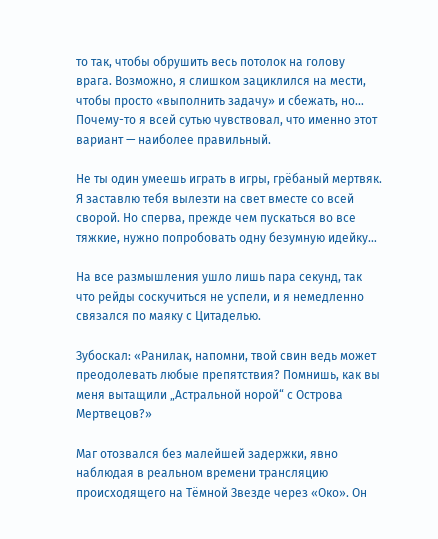то так, чтобы обрушить весь потолок на голову врага. Возможно, я слишком зациклился на мести, чтобы просто «выполнить задачу» и сбежать, но… Почему-то я всей сутью чувствовал, что именно этот вариант — наиболее правильный.

Не ты один умеешь играть в игры, грёбаный мертвяк. Я заставлю тебя вылезти на свет вместе со всей сворой. Но сперва, прежде чем пускаться во все тяжкие, нужно попробовать одну безумную идейку…

На все размышления ушло лишь пара секунд, так что рейды соскучиться не успели, и я немедленно связался по маяку с Цитаделью.

Зубоскал: «Ранилак, напомни, твой свин ведь может преодолевать любые препятствия? Помнишь, как вы меня вытащили „Астральной норой“ с Острова Мертвецов?»

Маг отозвался без малейшей задержки, явно наблюдая в реальном времени трансляцию происходящего на Тёмной Звезде через «Око». Он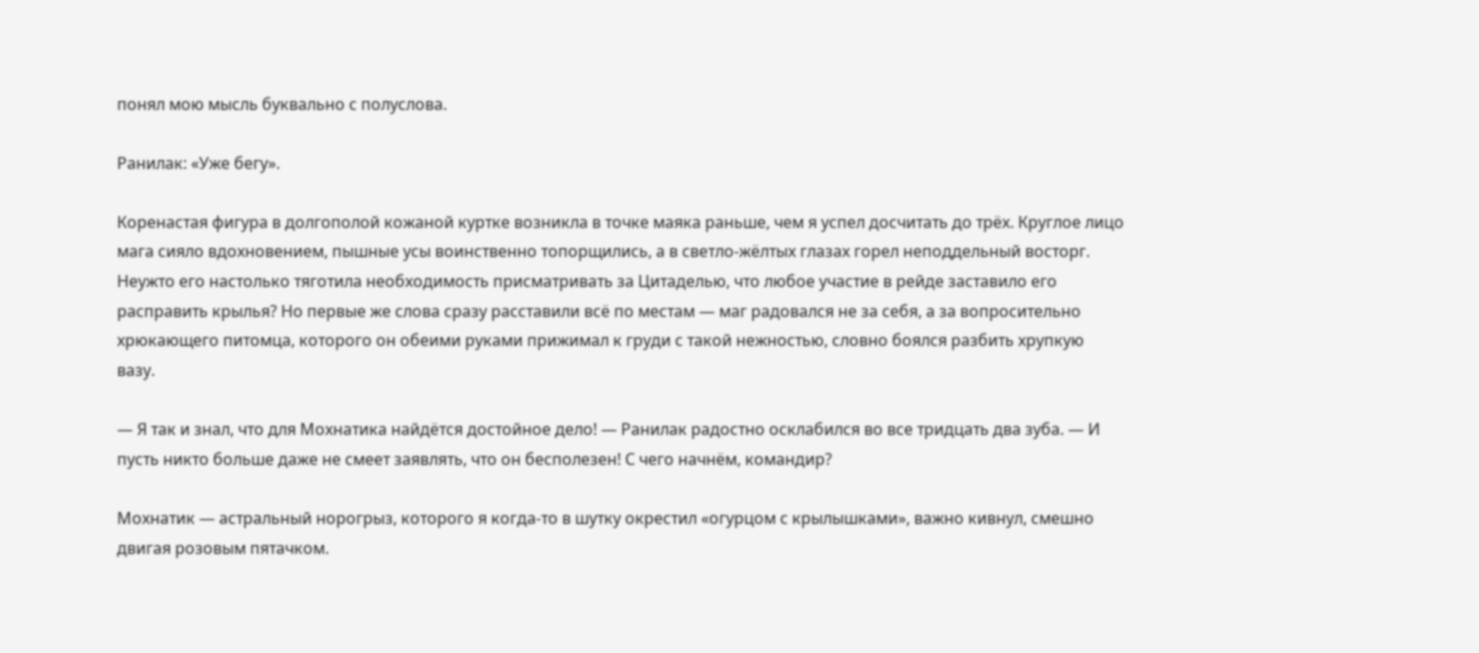понял мою мысль буквально с полуслова.

Ранилак: «Уже бегу».

Коренастая фигура в долгополой кожаной куртке возникла в точке маяка раньше, чем я успел досчитать до трёх. Круглое лицо мага сияло вдохновением, пышные усы воинственно топорщились, а в светло-жёлтых глазах горел неподдельный восторг. Неужто его настолько тяготила необходимость присматривать за Цитаделью, что любое участие в рейде заставило его расправить крылья? Но первые же слова сразу расставили всё по местам — маг радовался не за себя, а за вопросительно хрюкающего питомца, которого он обеими руками прижимал к груди с такой нежностью, словно боялся разбить хрупкую вазу.

— Я так и знал, что для Мохнатика найдётся достойное дело! — Ранилак радостно осклабился во все тридцать два зуба. — И пусть никто больше даже не смеет заявлять, что он бесполезен! С чего начнём, командир?

Мохнатик — астральный норогрыз, которого я когда-то в шутку окрестил «огурцом с крылышками», важно кивнул, смешно двигая розовым пятачком.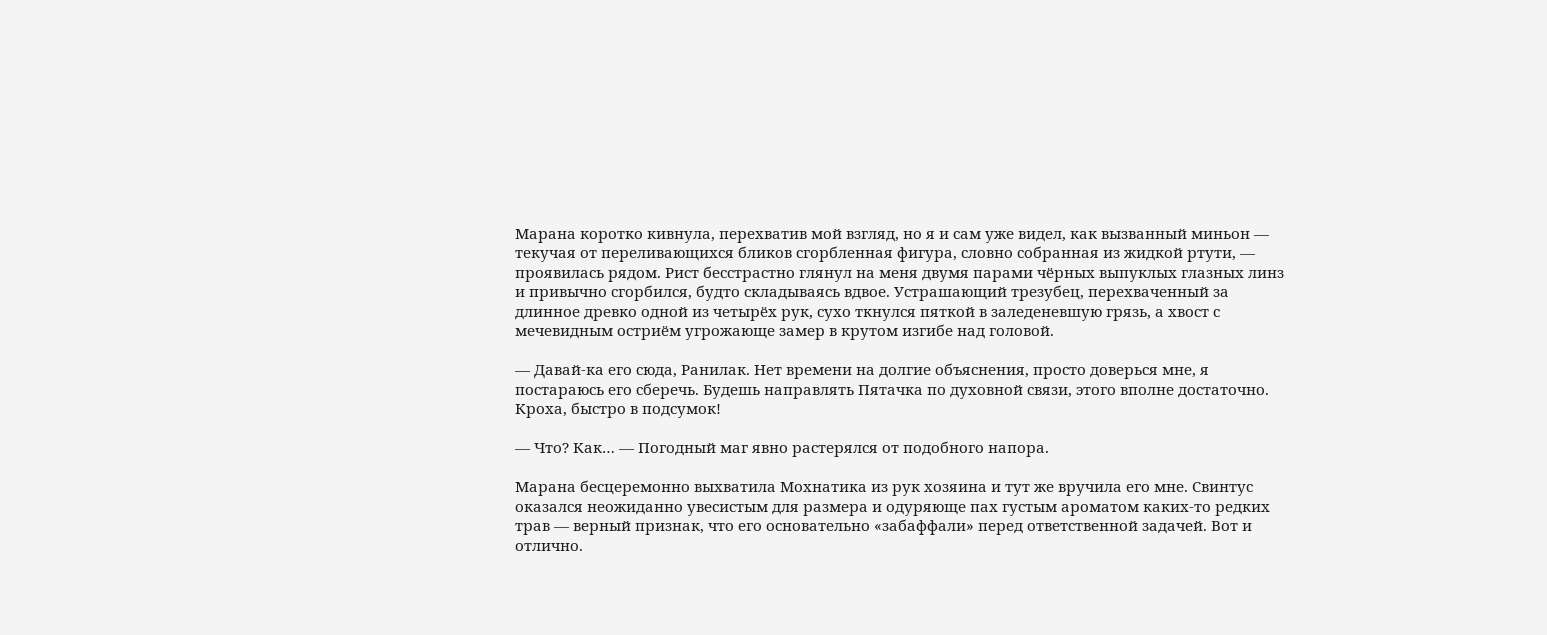Марана коротко кивнула, перехватив мой взгляд, но я и сам уже видел, как вызванный миньон — текучая от переливающихся бликов сгорбленная фигура, словно собранная из жидкой ртути, — проявилась рядом. Рист бесстрастно глянул на меня двумя парами чёрных выпуклых глазных линз и привычно сгорбился, будто складываясь вдвое. Устрашающий трезубец, перехваченный за длинное древко одной из четырёх рук, сухо ткнулся пяткой в заледеневшую грязь, а хвост с мечевидным остриём угрожающе замер в крутом изгибе над головой.

— Давай-ка его сюда, Ранилак. Нет времени на долгие объяснения, просто доверься мне, я постараюсь его сберечь. Будешь направлять Пятачка по духовной связи, этого вполне достаточно. Кроха, быстро в подсумок!

— Что? Как… — Погодный маг явно растерялся от подобного напора.

Марана бесцеремонно выхватила Мохнатика из рук хозяина и тут же вручила его мне. Свинтус оказался неожиданно увесистым для размера и одуряюще пах густым ароматом каких-то редких трав — верный признак, что его основательно «забаффали» перед ответственной задачей. Вот и отлично.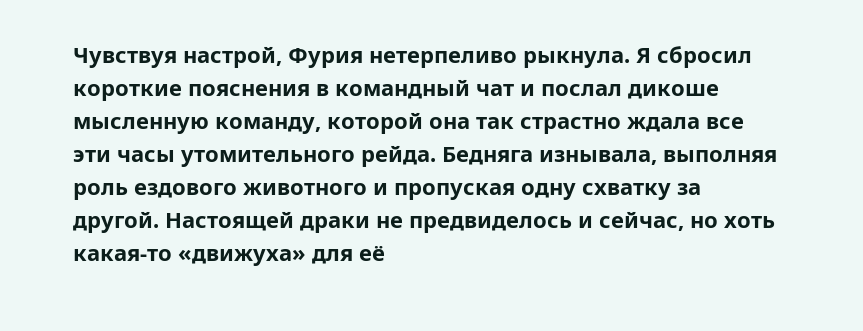Чувствуя настрой, Фурия нетерпеливо рыкнула. Я сбросил короткие пояснения в командный чат и послал дикоше мысленную команду, которой она так страстно ждала все эти часы утомительного рейда. Бедняга изнывала, выполняя роль ездового животного и пропуская одну схватку за другой. Настоящей драки не предвиделось и сейчас, но хоть какая-то «движуха» для её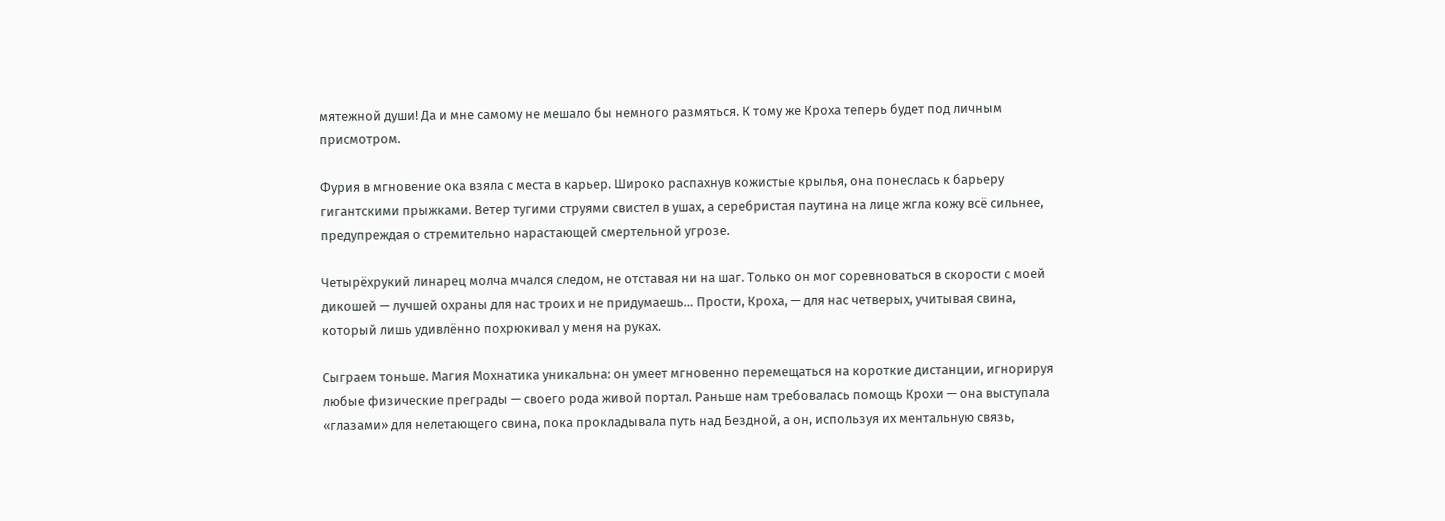мятежной души! Да и мне самому не мешало бы немного размяться. К тому же Кроха теперь будет под личным присмотром.

Фурия в мгновение ока взяла с места в карьер. Широко распахнув кожистые крылья, она понеслась к барьеру гигантскими прыжками. Ветер тугими струями свистел в ушах, а серебристая паутина на лице жгла кожу всё сильнее, предупреждая о стремительно нарастающей смертельной угрозе.

Четырёхрукий линарец молча мчался следом, не отставая ни на шаг. Только он мог соревноваться в скорости с моей дикошей — лучшей охраны для нас троих и не придумаешь… Прости, Кроха, — для нас четверых, учитывая свина, который лишь удивлённо похрюкивал у меня на руках.

Сыграем тоньше. Магия Мохнатика уникальна: он умеет мгновенно перемещаться на короткие дистанции, игнорируя любые физические преграды — своего рода живой портал. Раньше нам требовалась помощь Крохи — она выступала «глазами» для нелетающего свина, пока прокладывала путь над Бездной, а он, используя их ментальную связь,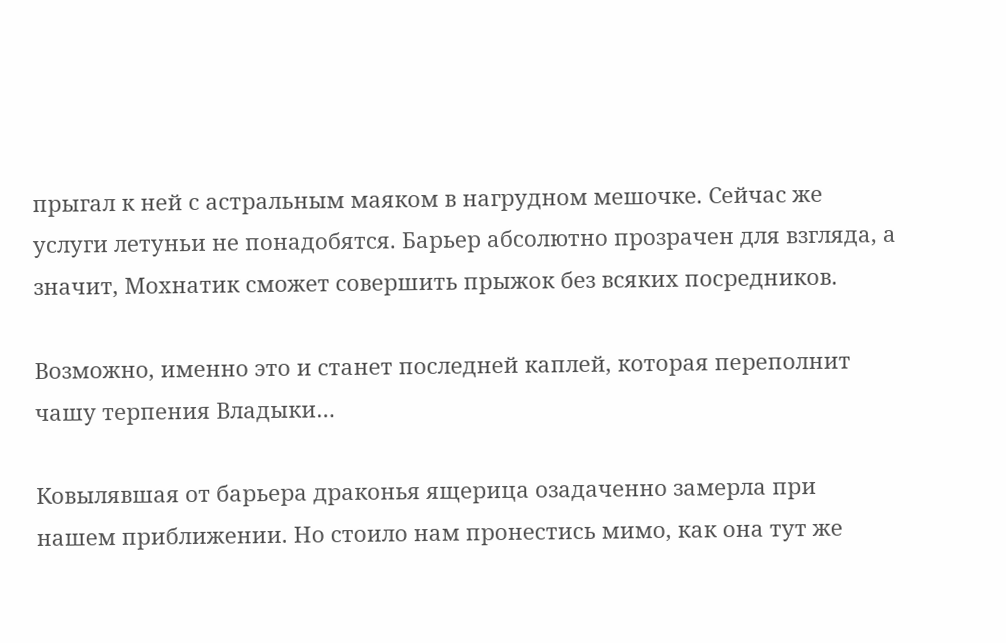прыгал к ней с астральным маяком в нагрудном мешочке. Сейчас же услуги летуньи не понадобятся. Барьер абсолютно прозрачен для взгляда, а значит, Мохнатик сможет совершить прыжок без всяких посредников.

Возможно, именно это и станет последней каплей, которая переполнит чашу терпения Владыки…

Ковылявшая от барьера драконья ящерица озадаченно замерла при нашем приближении. Но стоило нам пронестись мимо, как она тут же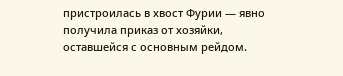пристроилась в хвост Фурии — явно получила приказ от хозяйки, оставшейся с основным рейдом.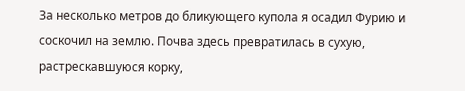За несколько метров до бликующего купола я осадил Фурию и соскочил на землю. Почва здесь превратилась в сухую, растрескавшуюся корку,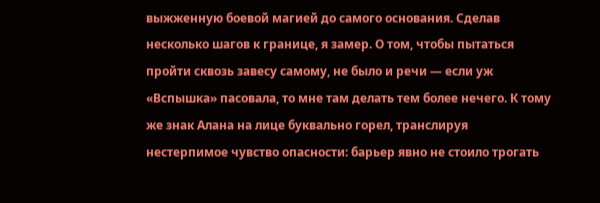выжженную боевой магией до самого основания. Сделав несколько шагов к границе, я замер. О том, чтобы пытаться пройти сквозь завесу самому, не было и речи — если уж «Вспышка» пасовала, то мне там делать тем более нечего. К тому же знак Алана на лице буквально горел, транслируя нестерпимое чувство опасности: барьер явно не стоило трогать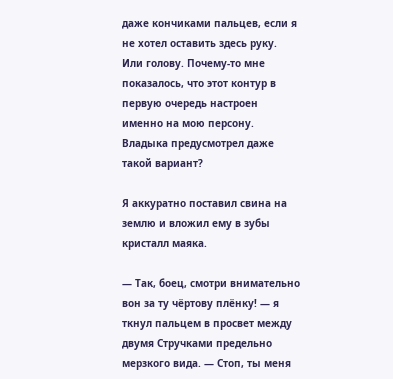даже кончиками пальцев, если я не хотел оставить здесь руку. Или голову. Почему-то мне показалось, что этот контур в первую очередь настроен именно на мою персону. Владыка предусмотрел даже такой вариант?

Я аккуратно поставил свина на землю и вложил ему в зубы кристалл маяка.

— Так, боец, смотри внимательно вон за ту чёртову плёнку! — я ткнул пальцем в просвет между двумя Стручками предельно мерзкого вида. — Стоп, ты меня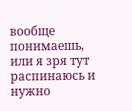вообще понимаешь, или я зря тут распинаюсь и нужно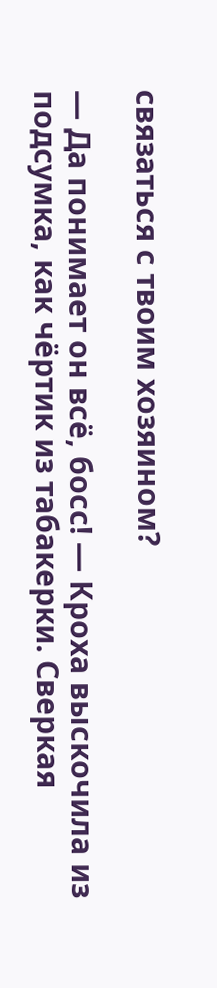связаться с твоим хозяином?

— Да понимает он всё, босс! — Кроха выскочила из подсумка, как чёртик из табакерки. Сверкая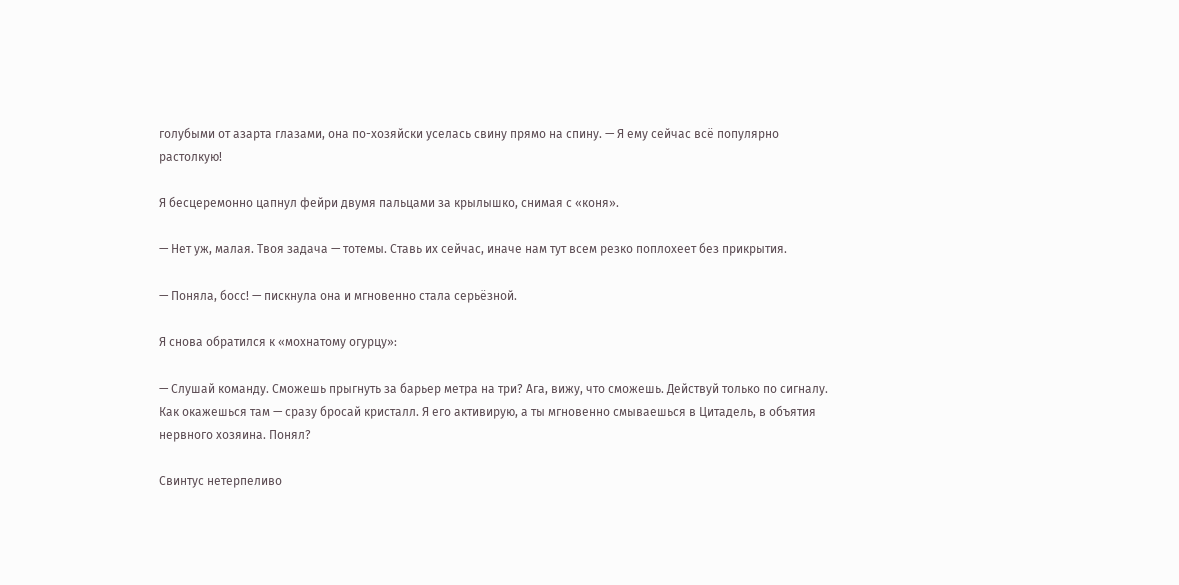голубыми от азарта глазами, она по-хозяйски уселась свину прямо на спину. — Я ему сейчас всё популярно растолкую!

Я бесцеремонно цапнул фейри двумя пальцами за крылышко, снимая с «коня».

— Нет уж, малая. Твоя задача — тотемы. Ставь их сейчас, иначе нам тут всем резко поплохеет без прикрытия.

— Поняла, босс! — пискнула она и мгновенно стала серьёзной.

Я снова обратился к «мохнатому огурцу»:

— Слушай команду. Сможешь прыгнуть за барьер метра на три? Ага, вижу, что сможешь. Действуй только по сигналу. Как окажешься там — сразу бросай кристалл. Я его активирую, а ты мгновенно смываешься в Цитадель, в объятия нервного хозяина. Понял?

Свинтус нетерпеливо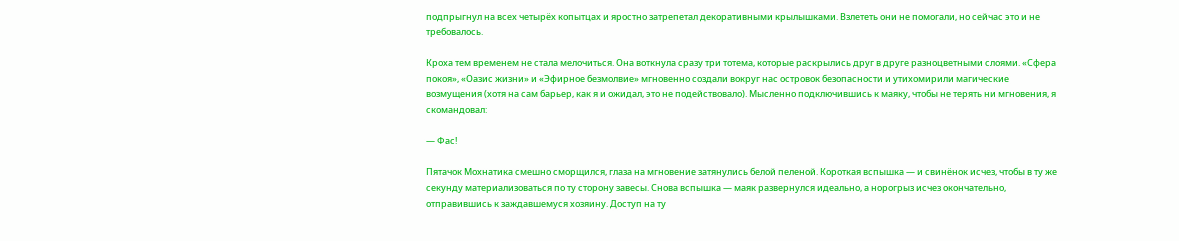подпрыгнул на всех четырёх копытцах и яростно затрепетал декоративными крылышками. Взлететь они не помогали, но сейчас это и не требовалось.

Кроха тем временем не стала мелочиться. Она воткнула сразу три тотема, которые раскрылись друг в друге разноцветными слоями. «Сфера покоя», «Оазис жизни» и «Эфирное безмолвие» мгновенно создали вокруг нас островок безопасности и утихомирили магические возмущения (хотя на сам барьер, как я и ожидал, это не подействовало). Мысленно подключившись к маяку, чтобы не терять ни мгновения, я скомандовал:

— Фас!

Пятачок Мохнатика смешно сморщился, глаза на мгновение затянулись белой пеленой. Короткая вспышка — и свинёнок исчез, чтобы в ту же секунду материализоваться по ту сторону завесы. Снова вспышка — маяк развернулся идеально, а норогрыз исчез окончательно, отправившись к заждавшемуся хозяину. Доступ на ту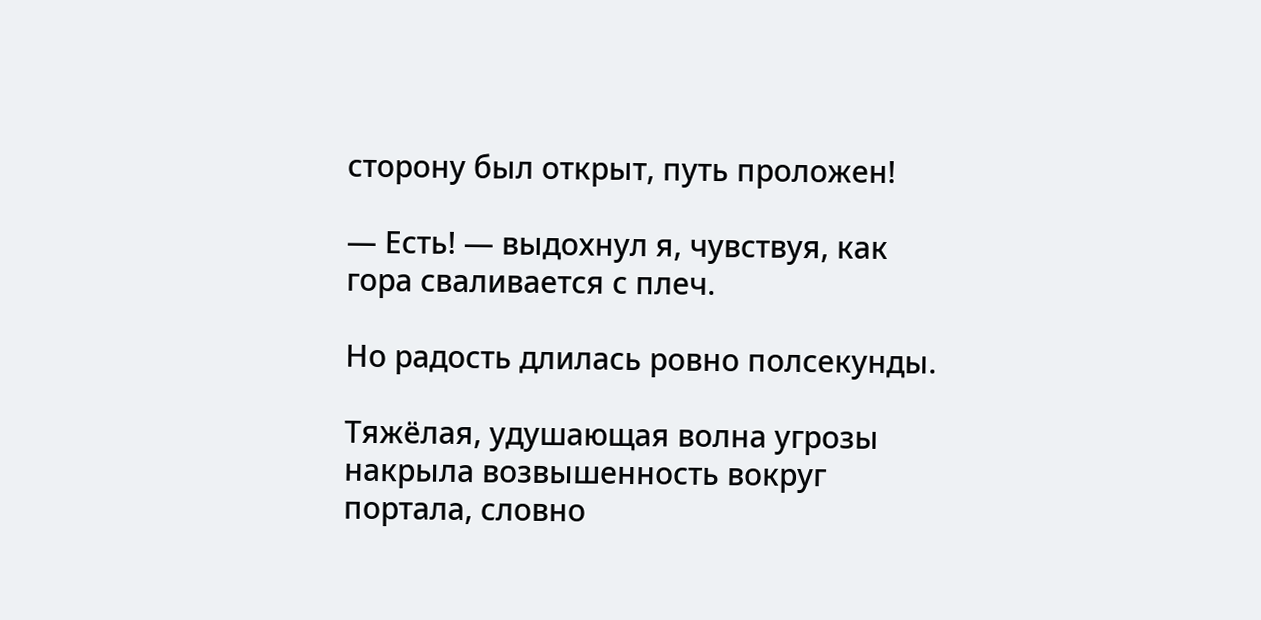сторону был открыт, путь проложен!

— Есть! — выдохнул я, чувствуя, как гора сваливается с плеч.

Но радость длилась ровно полсекунды.

Тяжёлая, удушающая волна угрозы накрыла возвышенность вокруг портала, словно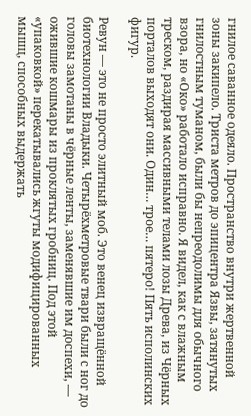гнилое саванное одеяло. Пространство внутри жертвенной зоны закипело. Триста метров до эпицентра Язвы, затянутых гнилостным туманом, были бы непреодолимы для обычного взора, но «Око» работало исправно. Я видел, как с влажным треском, раздирая массивными телами лозы Древа, из Чёрных порталов выходят они. Один… трое… пятеро! Пять исполинских фигур.

Ревун — это не просто элитный моб. Это венец извращённой биотехнологии Владыки. Четырёхметровые твари были с ног до головы замотаны в чёрные ленты, заменявшие им доспехи, — ожившие кошмары из проклятых гробниц. Под этой «упаковкой» перекатывались жгуты модифицированных мышц, способных выдержать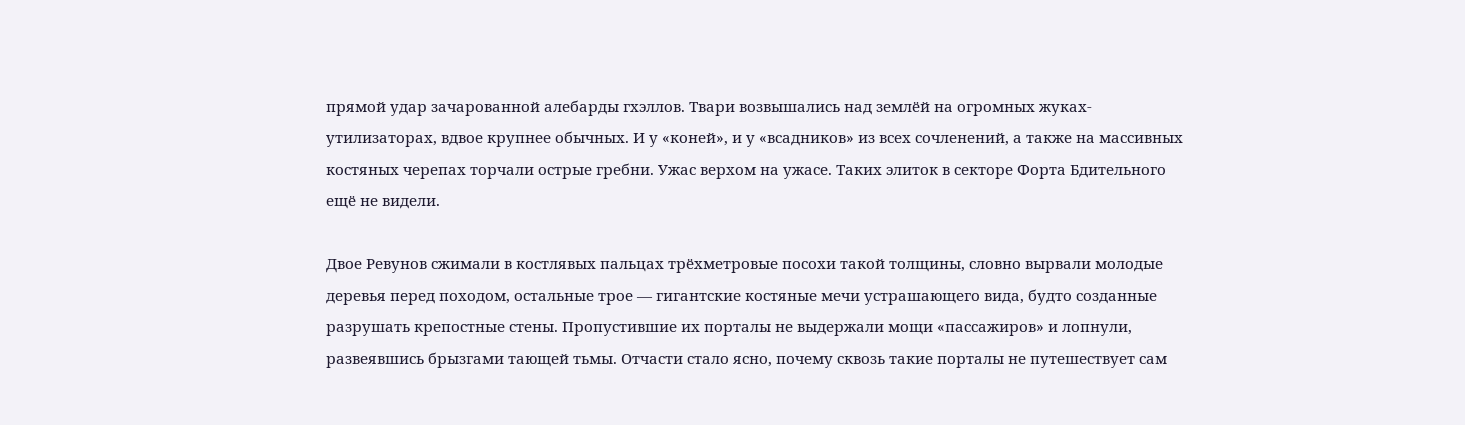прямой удар зачарованной алебарды гхэллов. Твари возвышались над землёй на огромных жуках-утилизаторах, вдвое крупнее обычных. И у «коней», и у «всадников» из всех сочленений, а также на массивных костяных черепах торчали острые гребни. Ужас верхом на ужасе. Таких элиток в секторе Форта Бдительного ещё не видели.

Двое Ревунов сжимали в костлявых пальцах трёхметровые посохи такой толщины, словно вырвали молодые деревья перед походом, остальные трое — гигантские костяные мечи устрашающего вида, будто созданные разрушать крепостные стены. Пропустившие их порталы не выдержали мощи «пассажиров» и лопнули, развеявшись брызгами тающей тьмы. Отчасти стало ясно, почему сквозь такие порталы не путешествует сам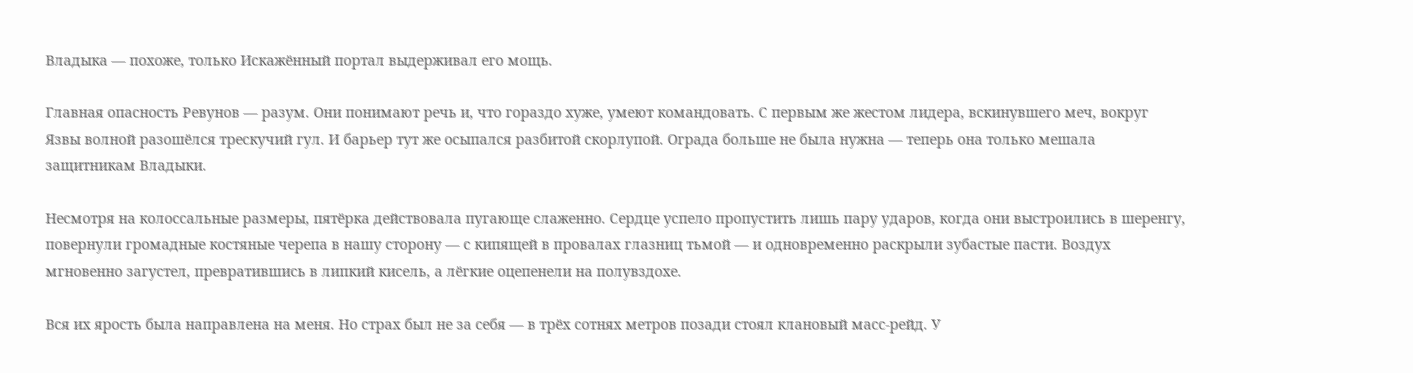Владыка — похоже, только Искажённый портал выдерживал его мощь.

Главная опасность Ревунов — разум. Они понимают речь и, что гораздо хуже, умеют командовать. С первым же жестом лидера, вскинувшего меч, вокруг Язвы волной разошёлся трескучий гул. И барьер тут же осыпался разбитой скорлупой. Ограда больше не была нужна — теперь она только мешала защитникам Владыки.

Несмотря на колоссальные размеры, пятёрка действовала пугающе слаженно. Сердце успело пропустить лишь пару ударов, когда они выстроились в шеренгу, повернули громадные костяные черепа в нашу сторону — с кипящей в провалах глазниц тьмой — и одновременно раскрыли зубастые пасти. Воздух мгновенно загустел, превратившись в липкий кисель, а лёгкие оцепенели на полувздохе.

Вся их ярость была направлена на меня. Но страх был не за себя — в трёх сотнях метров позади стоял клановый масс-рейд. У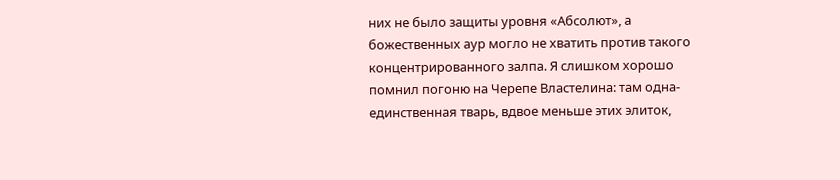них не было защиты уровня «Абсолют», а божественных аур могло не хватить против такого концентрированного залпа. Я слишком хорошо помнил погоню на Черепе Властелина: там одна-единственная тварь, вдвое меньше этих элиток,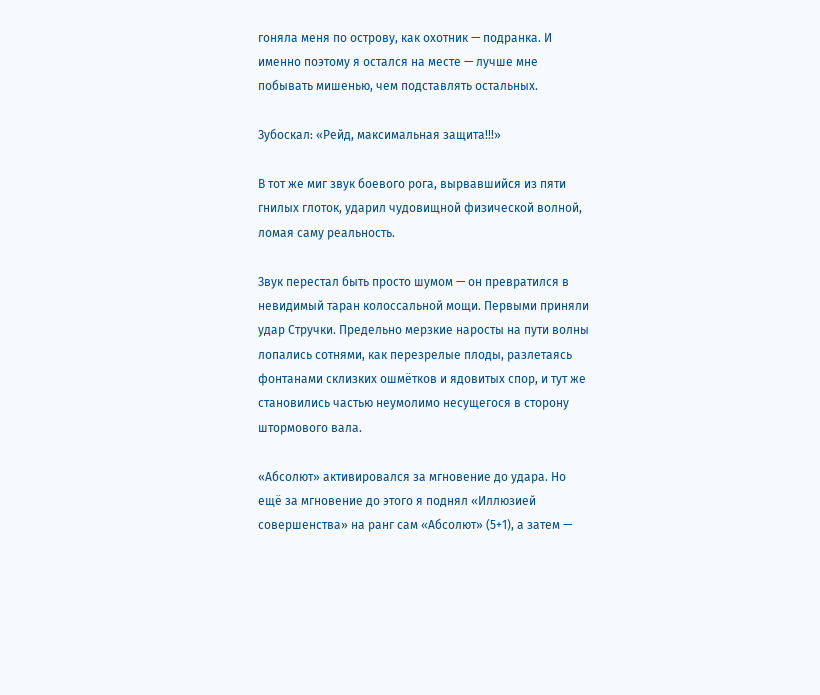гоняла меня по острову, как охотник — подранка. И именно поэтому я остался на месте — лучше мне побывать мишенью, чем подставлять остальных.

Зубоскал: «Рейд, максимальная защита!!!»

В тот же миг звук боевого рога, вырвавшийся из пяти гнилых глоток, ударил чудовищной физической волной, ломая саму реальность.

Звук перестал быть просто шумом — он превратился в невидимый таран колоссальной мощи. Первыми приняли удар Стручки. Предельно мерзкие наросты на пути волны лопались сотнями, как перезрелые плоды, разлетаясь фонтанами склизких ошмётков и ядовитых спор, и тут же становились частью неумолимо несущегося в сторону штормового вала.

«Абсолют» активировался за мгновение до удара. Но ещё за мгновение до этого я поднял «Иллюзией совершенства» на ранг сам «Абсолют» (5+1), а затем —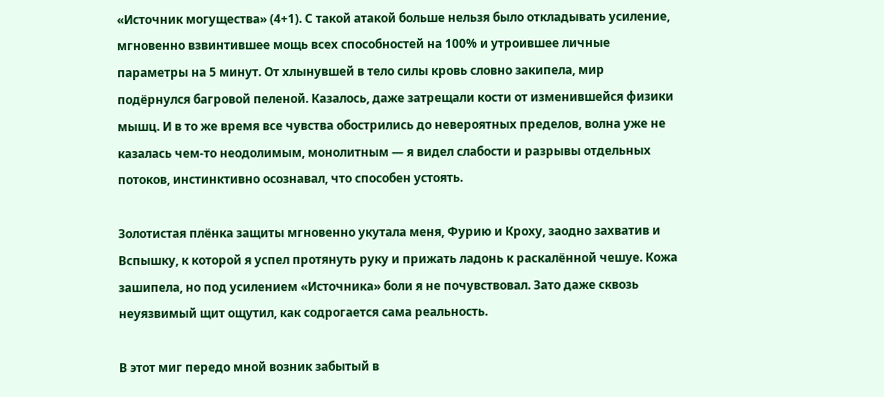«Источник могущества» (4+1). С такой атакой больше нельзя было откладывать усиление, мгновенно взвинтившее мощь всех способностей на 100% и утроившее личные параметры на 5 минут. От хлынувшей в тело силы кровь словно закипела, мир подёрнулся багровой пеленой. Казалось, даже затрещали кости от изменившейся физики мышц. И в то же время все чувства обострились до невероятных пределов, волна уже не казалась чем-то неодолимым, монолитным — я видел слабости и разрывы отдельных потоков, инстинктивно осознавал, что способен устоять.

Золотистая плёнка защиты мгновенно укутала меня, Фурию и Кроху, заодно захватив и Вспышку, к которой я успел протянуть руку и прижать ладонь к раскалённой чешуе. Кожа зашипела, но под усилением «Источника» боли я не почувствовал. Зато даже сквозь неуязвимый щит ощутил, как содрогается сама реальность.

В этот миг передо мной возник забытый в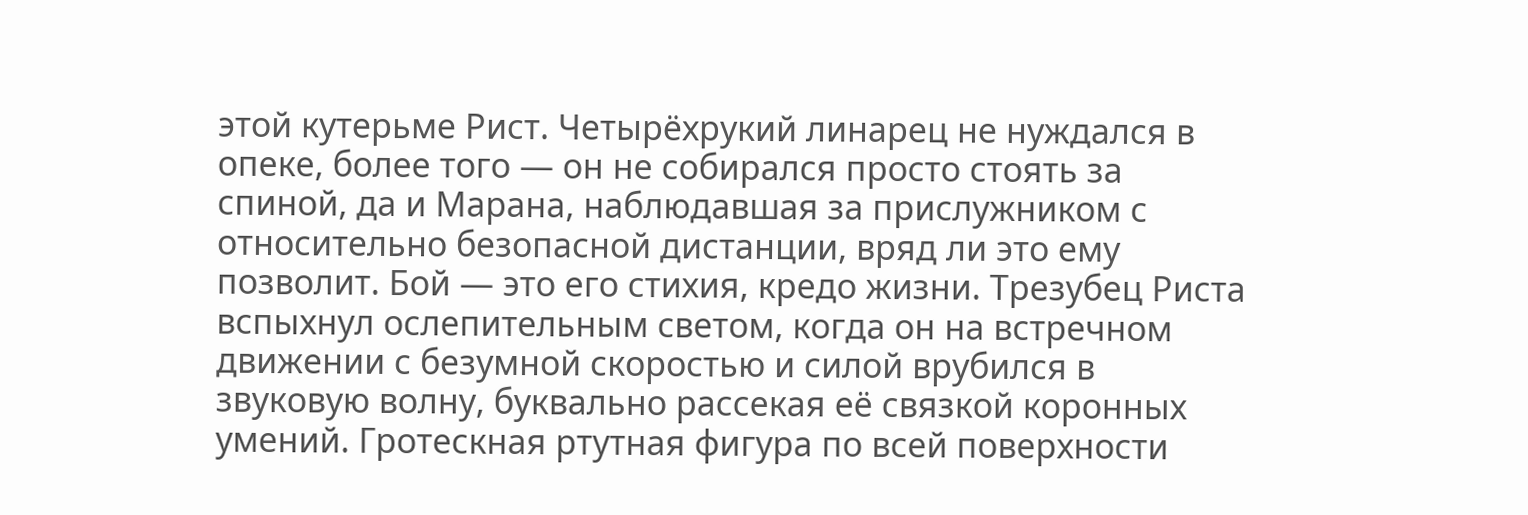этой кутерьме Рист. Четырёхрукий линарец не нуждался в опеке, более того — он не собирался просто стоять за спиной, да и Марана, наблюдавшая за прислужником с относительно безопасной дистанции, вряд ли это ему позволит. Бой — это его стихия, кредо жизни. Трезубец Риста вспыхнул ослепительным светом, когда он на встречном движении с безумной скоростью и силой врубился в звуковую волну, буквально рассекая её связкой коронных умений. Гротескная ртутная фигура по всей поверхности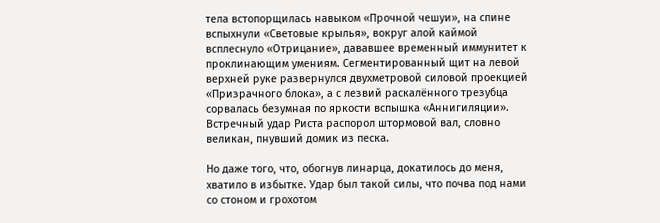тела встопорщилась навыком «Прочной чешуи», на спине вспыхнули «Световые крылья», вокруг алой каймой всплеснуло «Отрицание», дававшее временный иммунитет к проклинающим умениям. Сегментированный щит на левой верхней руке развернулся двухметровой силовой проекцией «Призрачного блока», а с лезвий раскалённого трезубца сорвалась безумная по яркости вспышка «Аннигиляции». Встречный удар Риста распорол штормовой вал, словно великан, пнувший домик из песка.

Но даже того, что, обогнув линарца, докатилось до меня, хватило в избытке. Удар был такой силы, что почва под нами со стоном и грохотом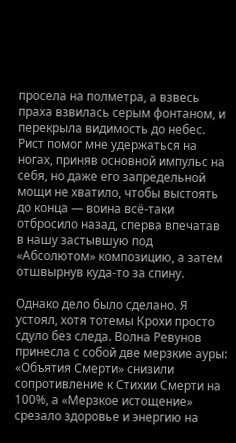просела на полметра, а взвесь праха взвилась серым фонтаном, и перекрыла видимость до небес. Рист помог мне удержаться на ногах, приняв основной импульс на себя, но даже его запредельной мощи не хватило, чтобы выстоять до конца — воина всё-таки отбросило назад, сперва впечатав в нашу застывшую под «Абсолютом» композицию, а затем отшвырнув куда-то за спину.

Однако дело было сделано. Я устоял, хотя тотемы Крохи просто сдуло без следа. Волна Ревунов принесла с собой две мерзкие ауры: «Объятия Смерти» снизили сопротивление к Стихии Смерти на 100%, а «Мерзкое истощение» срезало здоровье и энергию на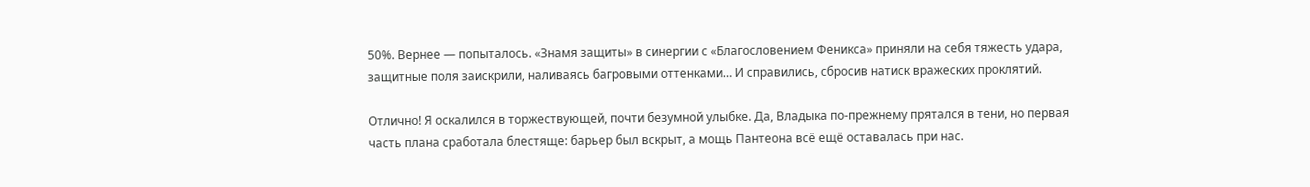50%. Вернее — попыталось. «Знамя защиты» в синергии с «Благословением Феникса» приняли на себя тяжесть удара, защитные поля заискрили, наливаясь багровыми оттенками… И справились, сбросив натиск вражеских проклятий.

Отлично! Я оскалился в торжествующей, почти безумной улыбке. Да, Владыка по-прежнему прятался в тени, но первая часть плана сработала блестяще: барьер был вскрыт, а мощь Пантеона всё ещё оставалась при нас.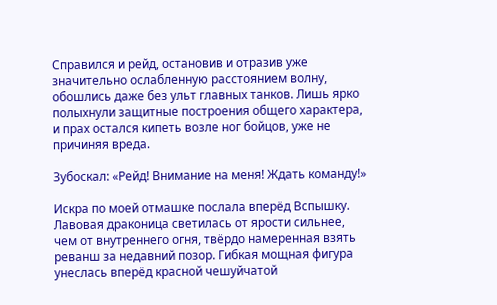Справился и рейд, остановив и отразив уже значительно ослабленную расстоянием волну, обошлись даже без ульт главных танков. Лишь ярко полыхнули защитные построения общего характера, и прах остался кипеть возле ног бойцов, уже не причиняя вреда.

Зубоскал: «Рейд! Внимание на меня! Ждать команду!»

Искра по моей отмашке послала вперёд Вспышку. Лавовая драконица светилась от ярости сильнее, чем от внутреннего огня, твёрдо намеренная взять реванш за недавний позор. Гибкая мощная фигура унеслась вперёд красной чешуйчатой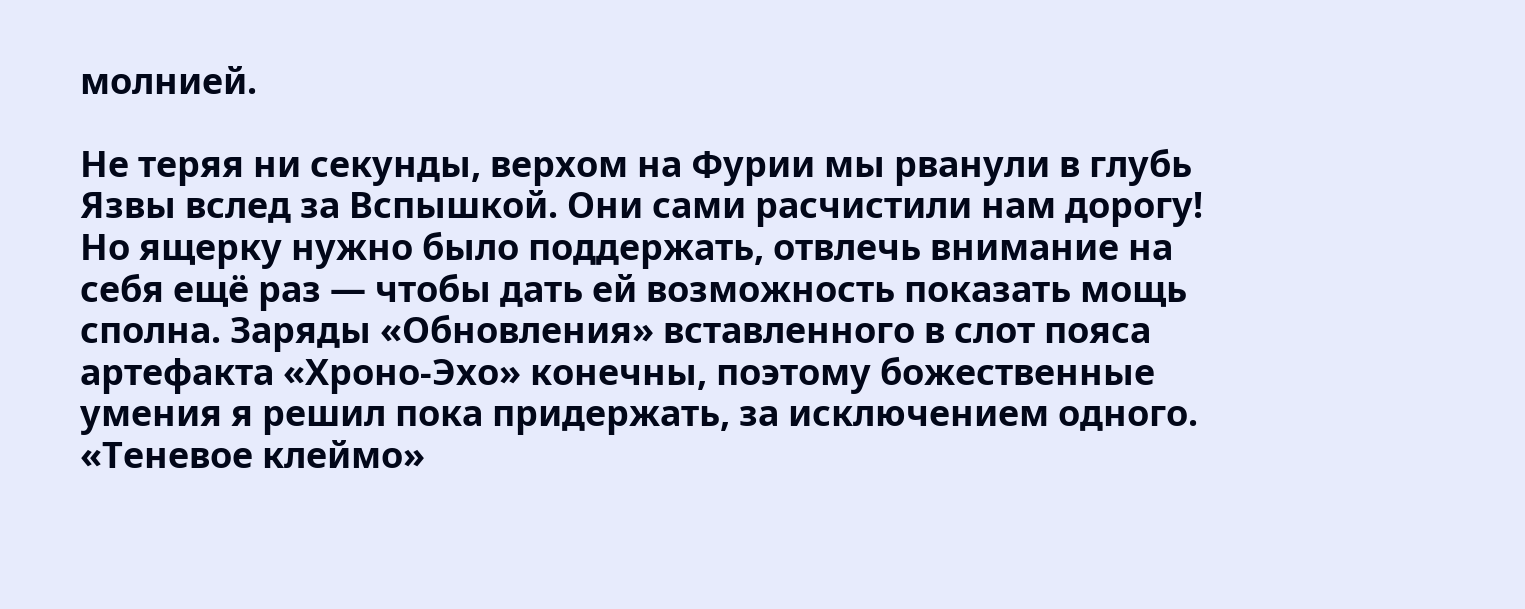молнией.

Не теряя ни секунды, верхом на Фурии мы рванули в глубь Язвы вслед за Вспышкой. Они сами расчистили нам дорогу! Но ящерку нужно было поддержать, отвлечь внимание на себя ещё раз — чтобы дать ей возможность показать мощь сполна. Заряды «Обновления» вставленного в слот пояса артефакта «Хроно-Эхо» конечны, поэтому божественные умения я решил пока придержать, за исключением одного. «Теневое клеймо»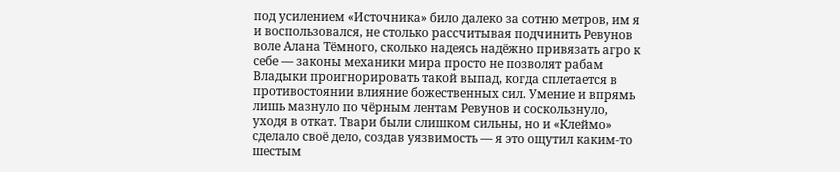под усилением «Источника» било далеко за сотню метров, им я и воспользовался, не столько рассчитывая подчинить Ревунов воле Алана Тёмного, сколько надеясь надёжно привязать агро к себе — законы механики мира просто не позволят рабам Владыки проигнорировать такой выпад, когда сплетается в противостоянии влияние божественных сил. Умение и впрямь лишь мазнуло по чёрным лентам Ревунов и соскользнуло, уходя в откат. Твари были слишком сильны, но и «Клеймо» сделало своё дело, создав уязвимость — я это ощутил каким-то шестым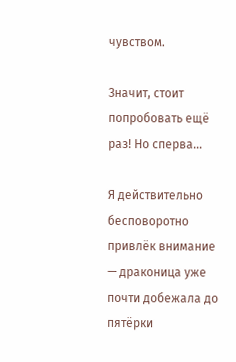чувством.

Значит, стоит попробовать ещё раз! Но сперва…

Я действительно бесповоротно привлёк внимание — драконица уже почти добежала до пятёрки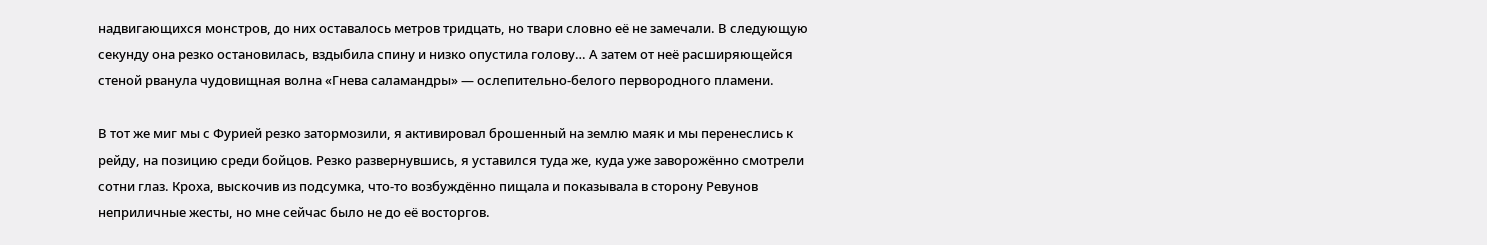надвигающихся монстров, до них оставалось метров тридцать, но твари словно её не замечали. В следующую секунду она резко остановилась, вздыбила спину и низко опустила голову… А затем от неё расширяющейся стеной рванула чудовищная волна «Гнева саламандры» — ослепительно-белого первородного пламени.

В тот же миг мы с Фурией резко затормозили, я активировал брошенный на землю маяк и мы перенеслись к рейду, на позицию среди бойцов. Резко развернувшись, я уставился туда же, куда уже заворожённо смотрели сотни глаз. Кроха, выскочив из подсумка, что-то возбуждённо пищала и показывала в сторону Ревунов неприличные жесты, но мне сейчас было не до её восторгов.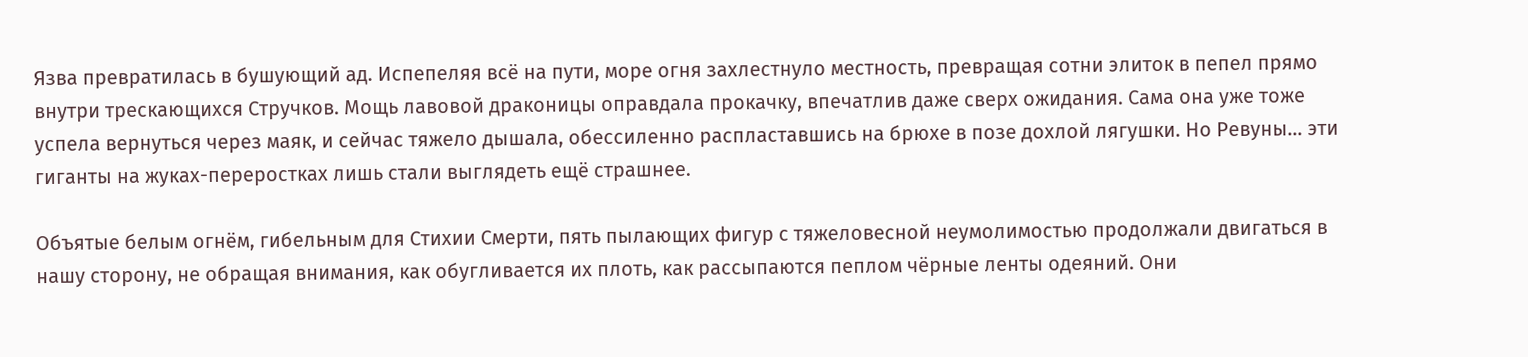Язва превратилась в бушующий ад. Испепеляя всё на пути, море огня захлестнуло местность, превращая сотни элиток в пепел прямо внутри трескающихся Стручков. Мощь лавовой драконицы оправдала прокачку, впечатлив даже сверх ожидания. Сама она уже тоже успела вернуться через маяк, и сейчас тяжело дышала, обессиленно распластавшись на брюхе в позе дохлой лягушки. Но Ревуны… эти гиганты на жуках-переростках лишь стали выглядеть ещё страшнее.

Объятые белым огнём, гибельным для Стихии Смерти, пять пылающих фигур с тяжеловесной неумолимостью продолжали двигаться в нашу сторону, не обращая внимания, как обугливается их плоть, как рассыпаются пеплом чёрные ленты одеяний. Они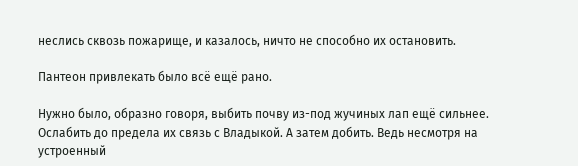неслись сквозь пожарище, и казалось, ничто не способно их остановить.

Пантеон привлекать было всё ещё рано.

Нужно было, образно говоря, выбить почву из-под жучиных лап ещё сильнее. Ослабить до предела их связь с Владыкой. А затем добить. Ведь несмотря на устроенный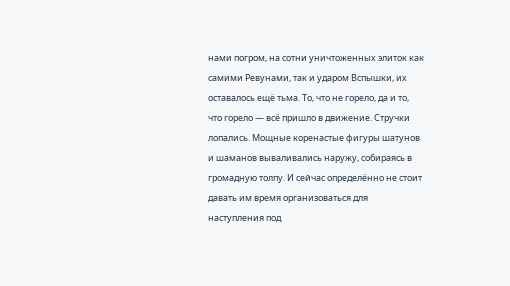нами погром, на сотни уничтоженных элиток как самими Ревунами, так и ударом Вспышки, их оставалось ещё тьма. То, что не горело, да и то, что горело — всё пришло в движение. Стручки лопались. Мощные коренастые фигуры шатунов и шаманов вываливались наружу, собираясь в громадную толпу. И сейчас определённо не стоит давать им время организоваться для наступления под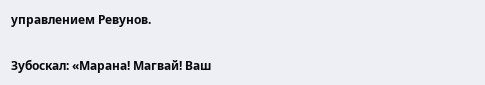управлением Ревунов.

Зубоскал: «Марана! Магвай! Ваш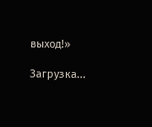выход!»

Загрузка...